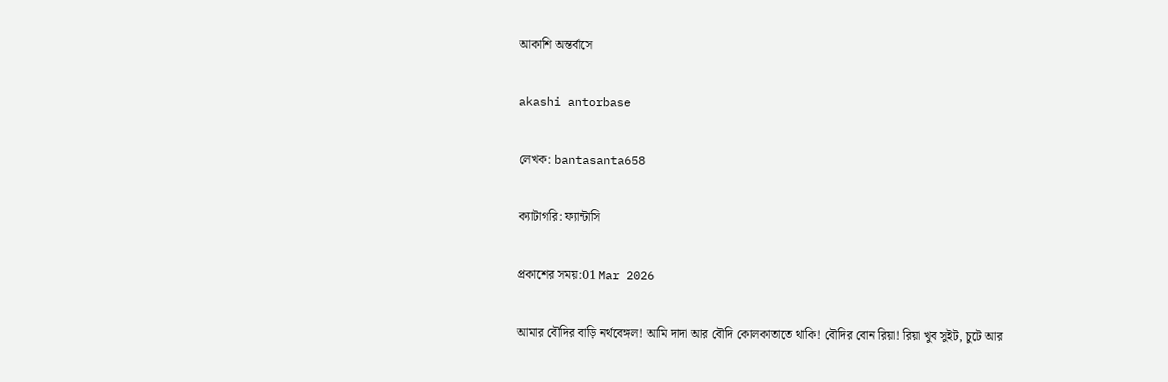আকাশি অন্তর্বাসে

akashi antorbase

লেখক: bantasanta658

ক্যাটাগরি: ফ্যান্টাসি

প্রকাশের সময়:01 Mar 2026

আমার বৌদির বাড়ি নর্থবেঙ্গল! আমি দাদা আর বৌদি কোলকাতাতে থাকি! বৌদির বোন রিয়া! রিয়া খুব সুইট, চুটে আর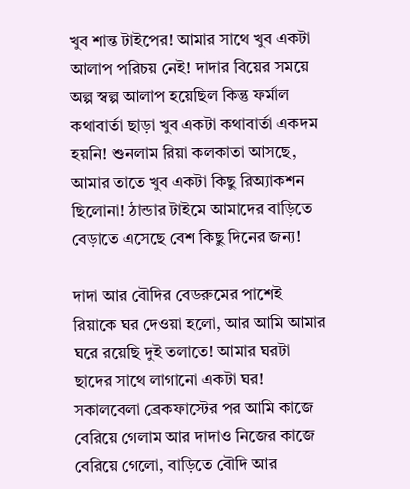খুব শান্ত টাইপের! আমার সাথে খুব একটা আলাপ পরিচয় নেই! দাদার বিয়ের সময়ে অল্প স্বল্প আলাপ হয়েছিল কিন্তু ফর্মাল কথাবার্তা ছাড়া খুব একটা কথাবার্তা একদম হয়নি! শুনলাম রিয়া কলকাতা আসছে, আমার তাতে খুব একটা কিছু রিঅ্যাকশন ছিলোনা! ঠান্ডার টাইমে আমাদের বাড়িতে বেড়াতে এসেছে বেশ কিছু দিনের জন্য!

দাদা আর বৌদির বেডরুমের পাশেই রিয়াকে ঘর দেওয়া হলো, আর আমি আমার ঘরে রয়েছি দুই তলাতে! আমার ঘরটা ছাদের সাথে লাগানো একটা ঘর! সকালবেলা ব্রেকফাস্টের পর আমি কাজে বেরিয়ে গেলাম আর দাদাও নিজের কাজে বেরিয়ে গেলো, বাড়িতে বৌদি আর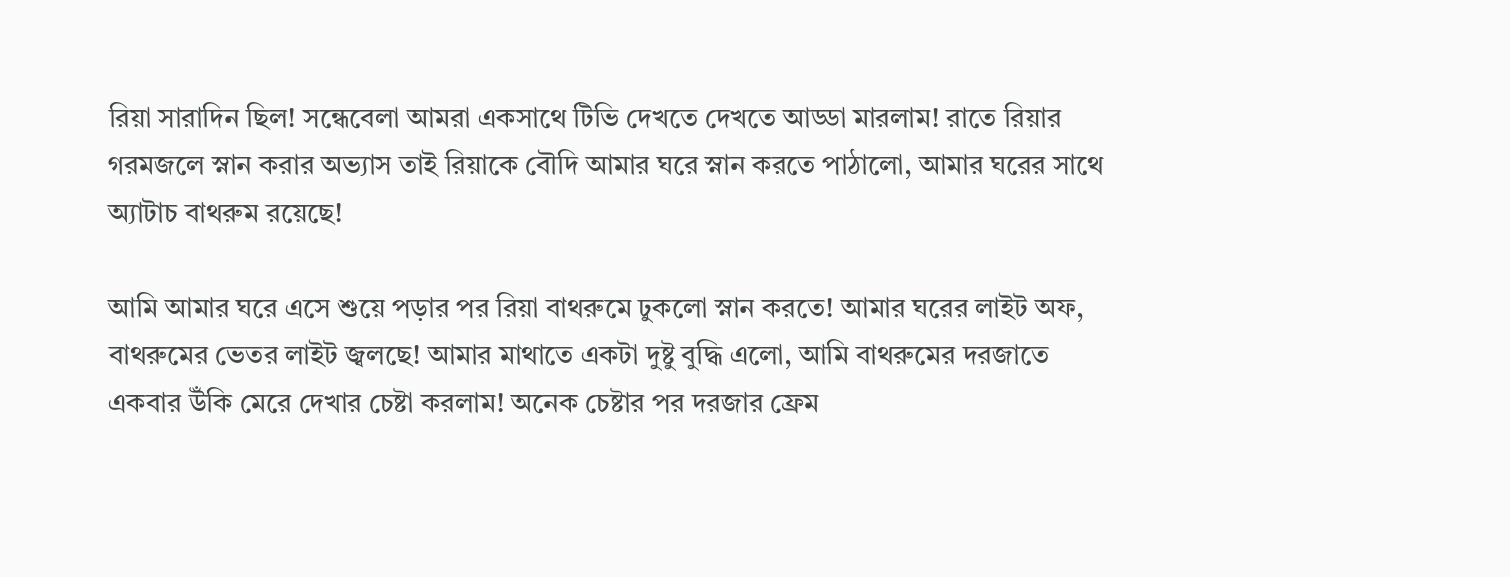রিয়া সারাদিন ছিল! সন্ধেবেলা আমরা একসাথে টিভি দেখতে দেখতে আড্ডা মারলাম! রাতে রিয়ার গরমজলে স্নান করার অভ্যাস তাই রিয়াকে বৌদি আমার ঘরে স্নান করতে পাঠালো, আমার ঘরের সাথে অ্যাটাচ বাথরুম রয়েছে!

আমি আমার ঘরে এসে শুয়ে পড়ার পর রিয়া বাথরুমে ঢুকলো স্নান করতে! আমার ঘরের লাইট অফ, বাথরুমের ভেতর লাইট জ্বলছে! আমার মাথাতে একটা দুষ্টু বুদ্ধি এলো, আমি বাথরুমের দরজাতে একবার উঁকি মেরে দেখার চেষ্টা করলাম! অনেক চেষ্টার পর দরজার ফ্রেম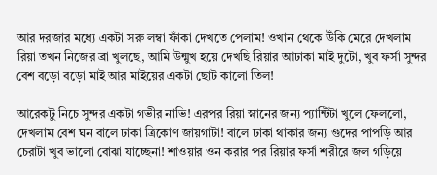আর দরজার মধ্যে একটা সরু লম্বা ফাঁকা দেখতে পেলাম! ওখান থেকে উঁকি মেরে দেখলাম রিয়া তখন নিজের ব্রা খুলছে, আমি উন্মুখ হয়ে দেখছি রিয়ার আঢাকা মাই দুটো, খুব ফর্সা সুন্দর বেশ বড়ো বড়ো মাই আর মাইয়ের একটা ছোট কালো তিল!

আরেকটু নিচে সুন্দর একটা গভীর নাভি! এরপর রিয়া স্নানের জন্য প্যান্টিটা খুলে ফেললো, দেখলাম বেশ ঘন বালে ঢাকা ত্রিকোণ জায়গাটা! বালে ঢাকা থাকার জন্য গুদের পাপড়ি আর চেরাটা খুব ভালো বোঝা যাচ্ছেনা! শাওয়ার ওন করার পর রিয়ার ফর্সা শরীরে জল গড়িয়ে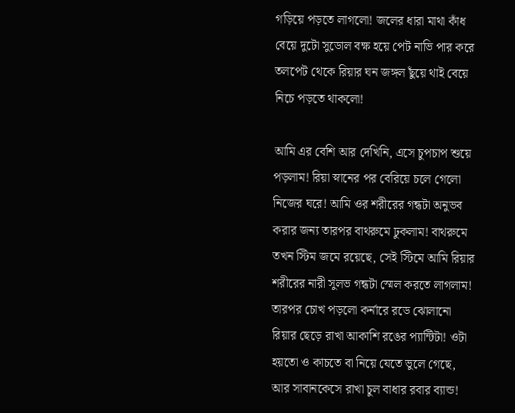গড়িয়ে পড়তে লাগলো! জলের ধারা মাথা কাঁধ বেয়ে দুটো সুডোল বক্ষ হয়ে পেট নাভি পার করে তলপেট থেকে রিয়ার ঘন জঙ্গল ছুঁয়ে থাই বেয়ে নিচে পড়তে থাকলো!

আমি এর বেশি আর দেখিনি, এসে চুপচাপ শুয়ে পড়লাম! রিয়া স্নানের পর বেরিয়ে চলে গেলো নিজের ঘরে! আমি ওর শরীরের গন্ধটা অনুভব করার জন্য তারপর বাথরুমে ঢুকলাম! বাথরুমে তখন স্টিম জমে রয়েছে, সেই স্টিমে আমি রিয়ার শরীরের নারী সুলভ গন্ধটা স্মেল করতে লাগলাম! তারপর চোখ পড়লো কর্নারে রডে ঝোলানো রিয়ার ছেড়ে রাখা আকাশি রঙের প্যান্টিটা! ওটা হয়তো ও কাচতে বা নিয়ে যেতে ভুলে গেছে, আর সাবানকেসে রাখা চুল বাধার রবার ব্যান্ড!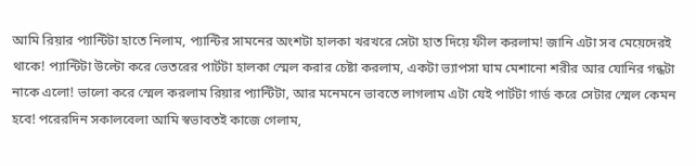আমি রিয়ার প্যান্টিটা হাতে নিলাম, প্যান্টির সামনের অংশটা হালকা খরখরে সেটা হাত দিয়ে ফীল করলাম! জানি এটা সব মেয়েদেরই থাকে! প্যান্টিটা উল্টো করে ভেতরের পার্টটা হালকা স্মেল করার চেষ্টা করলাম, একটা ভ্যাপসা ঘাম মেশানো শরীর আর যোনির গন্ধটা নাকে এলো! ভালো করে স্মেল করলাম রিয়ার প্যান্টিটা, আর মনেমনে ভাবতে লাগলাম এটা যেই পার্টটা গার্ড করে সেটার স্মেল কেমন হবে! পরেরদিন সকালবেলা আমি স্বভাবতই কাজে গেলাম,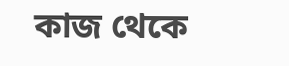কাজ থেকে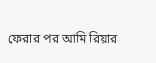ফেরার পর আমি রিয়ার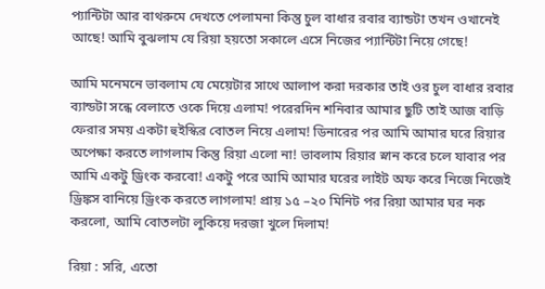প্যান্টিটা আর বাথরুমে দেখতে পেলামনা কিন্তু চুল বাধার রবার ব্যান্ডটা তখন ওখানেই আছে! আমি বুঝলাম যে রিয়া হয়তো সকালে এসে নিজের প্যান্টিটা নিয়ে গেছে!

আমি মনেমনে ভাবলাম যে মেয়েটার সাথে আলাপ করা দরকার তাই ওর চুল বাধার রবার ব্যান্ডটা সন্ধে বেলাতে ওকে দিয়ে এলাম! পরেরদিন শনিবার আমার ছুটি তাই আজ বাড়ি ফেরার সময় একটা হুইস্কির বোতল নিয়ে এলাম! ডিনারের পর আমি আমার ঘরে রিয়ার অপেক্ষা করতে লাগলাম কিন্তু রিয়া এলো না! ভাবলাম রিয়ার স্নান করে চলে যাবার পর আমি একটু ড্রিংক করবো! একটু পরে আমি আমার ঘরের লাইট অফ করে নিজে নিজেই ড্রিঙ্কস বানিয়ে ড্রিংক করতে লাগলাম! প্রায় ১৫ –২০ মিনিট পর রিয়া আমার ঘর নক করলো, আমি বোতলটা লুকিয়ে দরজা খুলে দিলাম!

রিয়া : সরি, এতো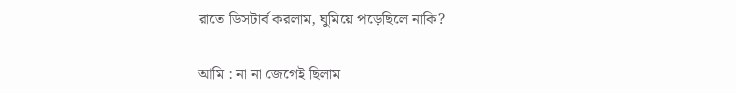রাতে ডিসটার্ব করলাম, ঘুমিয়ে পড়েছিলে নাকি?

আমি : না না জেগেই ছিলাম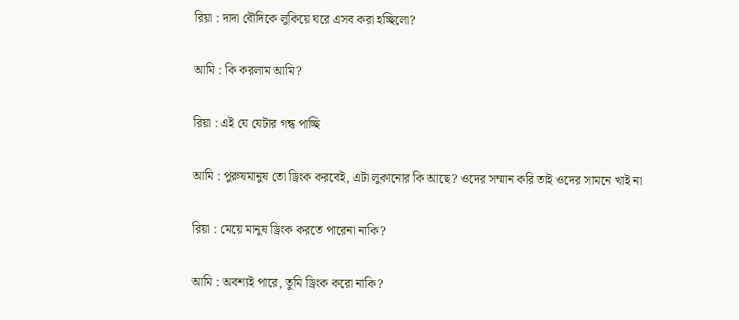রিয়া : দাদা বৌদিকে লুকিয়ে ঘরে এসব করা হচ্ছিলো?

আমি : কি করলাম আমি?

রিয়া : এই যে যেটার গন্ধ পাচ্ছি

আমি : পুরুষমানুষ তো ড্রিংক করবেই, এটা লুকানোর কি আছে? ওদের সম্মান করি তাই ওদের সামনে খাই না

রিয়া : মেয়ে মানুষ ড্রিংক করতে পারেনা নাকি?

আমি : অবশ্যই পারে, তুমি ড্রিংক করো নাকি?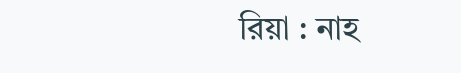রিয়া : নাহ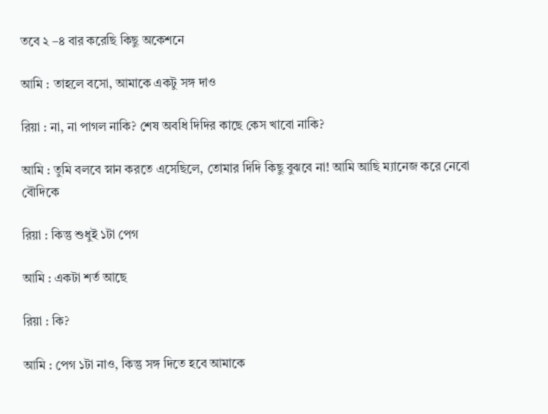তবে ২ –৪ বার করেছি কিছু অকেশনে

আমি : তাহলে বসো, আমাকে একটু সঙ্গ দাও

রিয়া : না, না পাগল নাকি? শেষ অবধি দিদির কাছে কেস খাবো নাকি?

আমি : তুমি বলবে স্নান করতে এসেছিলে, তোমার দিদি কিছু বুঝবে না! আমি আছি ম্যানেজ করে নেবো বৌদিকে

রিয়া : কিন্তু শুধুই ১টা পেগ

আমি : একটা শর্ত আছে

রিয়া : কি?

আমি : পেগ ১টা নাও, কিন্তু সঙ্গ দিতে হবে আমাকে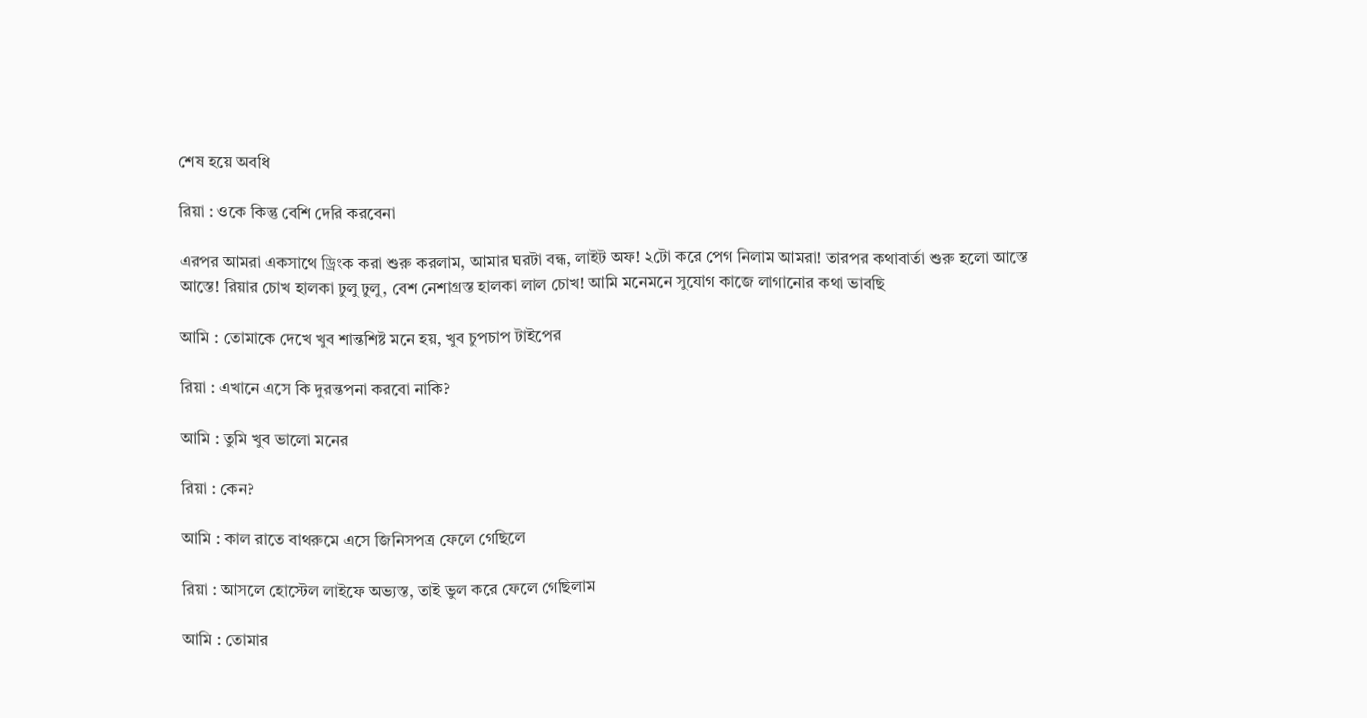শেষ হয়ে অবধি

রিয়া : ওকে কিন্তু বেশি দেরি করবেনা

এরপর আমরা একসাথে ড্রিংক করা শুরু করলাম, আমার ঘরটা বন্ধ, লাইট অফ! ২টো করে পেগ নিলাম আমরা! তারপর কথাবার্তা শুরু হলো আস্তে আস্তে! রিয়ার চোখ হালকা ঢুলু ঢুলু, বেশ নেশাগ্রস্ত হালকা লাল চোখ! আমি মনেমনে সুযোগ কাজে লাগানোর কথা ভাবছি

আমি : তোমাকে দেখে খুব শান্তশিষ্ট মনে হয়, খুব চুপচাপ টাইপের

রিয়া : এখানে এসে কি দুরন্তপনা করবো নাকি?

আমি : তুমি খুব ভালো মনের

রিয়া : কেন?

আমি : কাল রাতে বাথরুমে এসে জিনিসপত্র ফেলে গেছিলে

রিয়া : আসলে হোস্টেল লাইফে অভ্যস্ত, তাই ভুল করে ফেলে গেছিলাম

আমি : তোমার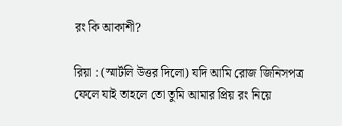রং কি আকাশী?

রিয়া : (স্মার্টলি উত্তর দিলো) যদি আমি রোজ জিনিসপত্র ফেলে যাই তাহলে তো তুমি আমার প্রিয় রং নিয়ে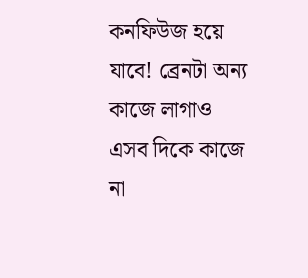কনফিউজ হয়ে যাবে! ব্রেনটা অন্য কাজে লাগাও এসব দিকে কাজে না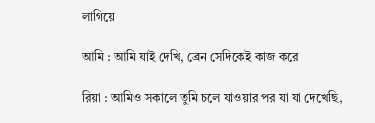লাগিয়ে

আমি : আমি যাই দেখি, ব্রেন সেদিকেই কাজ করে

রিয়া : আমিও সকালে তুমি চলে যাওয়ার পর যা যা দেখেছি,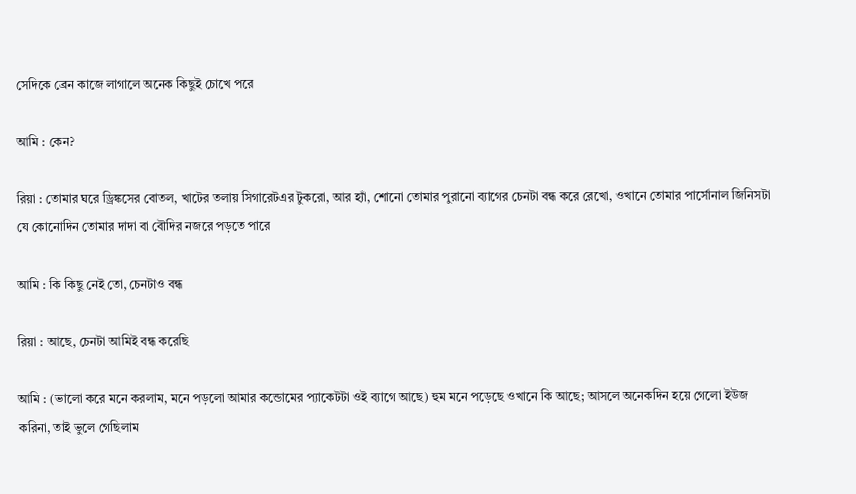সেদিকে ব্রেন কাজে লাগালে অনেক কিছুই চোখে পরে

আমি : কেন?

রিয়া : তোমার ঘরে ড্রিঙ্কসের বোতল, খাটের তলায় সিগারেটএর টুকরো, আর হ্যাঁ, শোনো তোমার পুরানো ব্যাগের চেনটা বন্ধ করে রেখো, ওখানে তোমার পার্সোনাল জিনিসটা যে কোনোদিন তোমার দাদা বা বৌদির নজরে পড়তে পারে

আমি : কি কিছু নেই তো, চেনটাও বন্ধ

রিয়া : আছে, চেনটা আমিই বন্ধ করেছি

আমি : (ভালো করে মনে করলাম, মনে পড়লো আমার কন্ডোমের প্যাকেটটা ওই ব্যাগে আছে) হুম মনে পড়েছে ওখানে কি আছে; আসলে অনেকদিন হয়ে গেলো ইউজ করিনা, তাই ভুলে গেছিলাম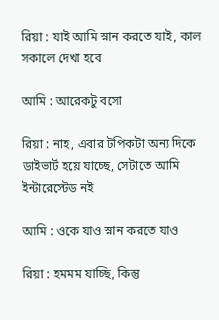রিয়া : যাই আমি স্নান করতে যাই, কাল সকালে দেখা হবে

আমি : আরেকটু বসো

রিয়া : নাহ, এবার টপিকটা অন্য দিকে ডাইভার্ট হয়ে যাচ্ছে, সেটাতে আমি ইন্টারেস্টেড নই

আমি : ওকে যাও স্নান করতে যাও

রিয়া : হমমম যাচ্ছি, কিন্তু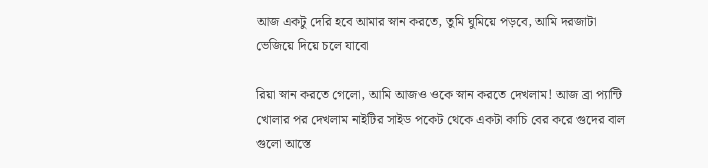আজ একটু দেরি হবে আমার স্নান করতে, তুমি ঘুমিয়ে পড়বে, আমি দরজাটা ভেজিয়ে দিয়ে চলে যাবো

রিয়া স্নান করতে গেলো, আমি আজও ওকে স্নান করতে দেখলাম! আজ ব্রা প্যান্টি খোলার পর দেখলাম নাইটির সাইড পকেট থেকে একটা কাচি বের করে গুদের বাল গুলো আস্তে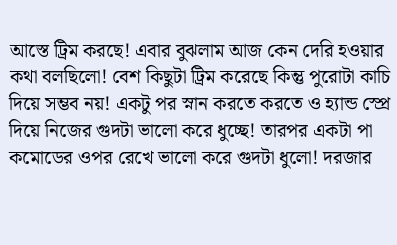আস্তে ট্রিম করছে! এবার বুঝলাম আজ কেন দেরি হওয়ার কথা বলছিলো! বেশ কিছুটা ট্রিম করেছে কিন্তু পুরোটা কাচি দিয়ে সম্ভব নয়! একটু পর স্নান করতে করতে ও হ্যান্ড স্প্রে দিয়ে নিজের গুদটা ভালো করে ধুচ্ছে! তারপর একটা পা কমোডের ওপর রেখে ভালো করে গুদটা ধুলো! দরজার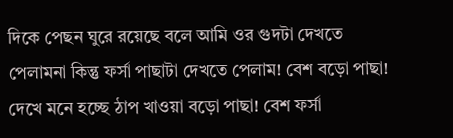দিকে পেছন ঘুরে রয়েছে বলে আমি ওর গুদটা দেখতে পেলামনা কিন্তু ফর্সা পাছাটা দেখতে পেলাম! বেশ বড়ো পাছা! দেখে মনে হচ্ছে ঠাপ খাওয়া বড়ো পাছা! বেশ ফর্সা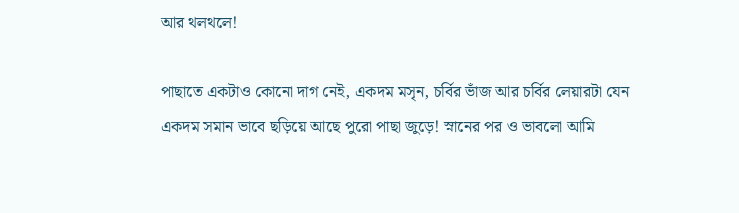আর থলথলে!

পাছাতে একটাও কোনো দাগ নেই, একদম মসৃন, চর্বির ভাঁজ আর চর্বির লেয়ারটা যেন একদম সমান ভাবে ছড়িয়ে আছে পুরো পাছা জুড়ে! স্নানের পর ও ভাবলো আমি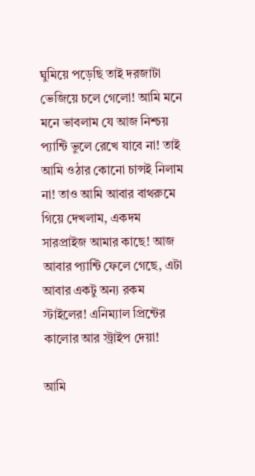ঘুমিয়ে পড়েছি তাই দরজাটা ভেজিয়ে চলে গেলো! আমি মনে মনে ভাবলাম যে আজ নিশ্চয় প্যান্টি ভুলে রেখে যাবে না! তাই আমি ওঠার কোনো চান্সই নিলাম না! তাও আমি আবার বাথরুমে গিয়ে দেখলাম, একদম সারপ্রাইজ আমার কাছে! আজ আবার প্যান্টি ফেলে গেছে, এটা আবার একটু অন্য রকম স্টাইলের! এনিম্যাল প্রিন্টের কালোর আর স্ট্রাইপ দেয়া!

আমি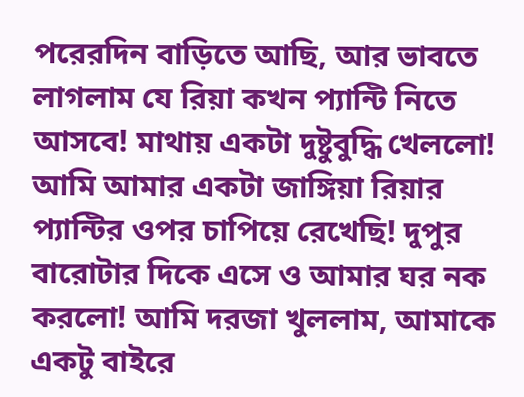পরেরদিন বাড়িতে আছি, আর ভাবতে লাগলাম যে রিয়া কখন প্যান্টি নিতে আসবে! মাথায় একটা দুষ্টুবুদ্ধি খেললো! আমি আমার একটা জাঙ্গিয়া রিয়ার প্যান্টির ওপর চাপিয়ে রেখেছি! দুপুর বারোটার দিকে এসে ও আমার ঘর নক করলো! আমি দরজা খুললাম, আমাকে একটু বাইরে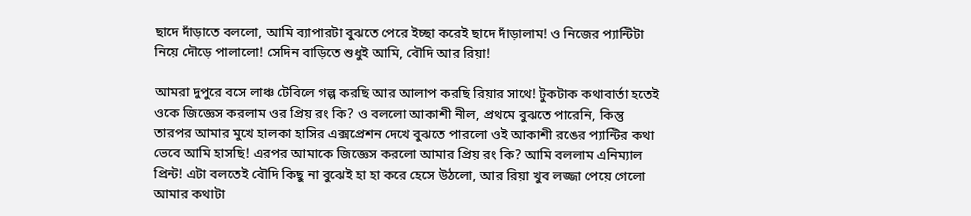ছাদে দাঁড়াতে বললো, আমি ব্যাপারটা বুঝতে পেরে ইচ্ছা করেই ছাদে দাঁড়ালাম! ও নিজের প্যান্টিটা নিয়ে দৌড়ে পালালো! সেদিন বাড়িতে শুধুই আমি, বৌদি আর রিয়া!

আমরা দুপুরে বসে লাঞ্চ টেবিলে গল্প করছি আর আলাপ করছি রিয়ার সাথে! টুকটাক কথাবার্তা হতেই ওকে জিজ্ঞেস করলাম ওর প্রিয় রং কি? ও বললো আকাশী নীল, প্রথমে বুঝতে পারেনি, কিন্তু তারপর আমার মুখে হালকা হাসির এক্সপ্রেশন দেখে বুঝতে পারলো ওই আকাশী রঙের প্যান্টির কথা ভেবে আমি হাসছি! এরপর আমাকে জিজ্ঞেস করলো আমার প্রিয় রং কি? আমি বললাম এনিম্যাল প্রিন্ট! এটা বলতেই বৌদি কিছু না বুঝেই হা হা করে হেসে উঠলো, আর রিয়া খুব লজ্জা পেয়ে গেলো আমার কথাটা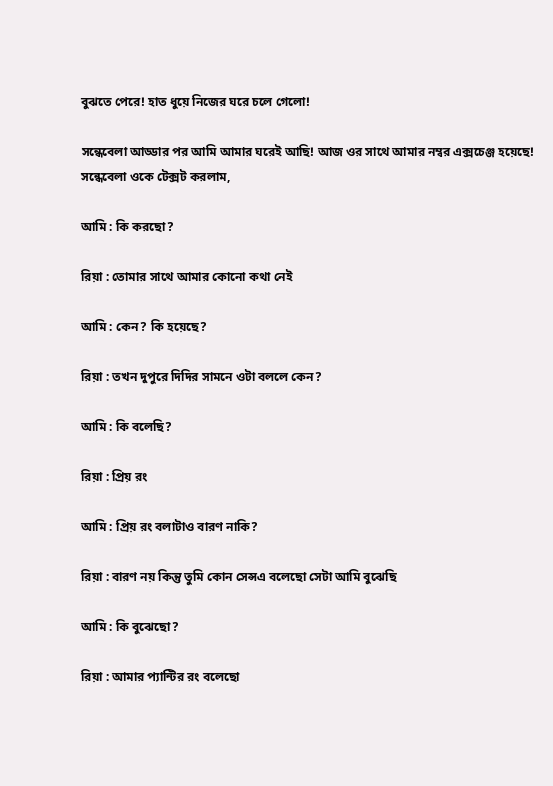বুঝতে পেরে! হাত ধুয়ে নিজের ঘরে চলে গেলো!

সন্ধেবেলা আড্ডার পর আমি আমার ঘরেই আছি! আজ ওর সাথে আমার নম্বর এক্সচেঞ্জ হয়েছে! সন্ধেবেলা ওকে টেক্সট করলাম,

আমি : কি করছো?

রিয়া : তোমার সাথে আমার কোনো কথা নেই

আমি : কেন? কি হয়েছে?

রিয়া : তখন দুপুরে দিদির সামনে ওটা বললে কেন?

আমি : কি বলেছি?

রিয়া : প্রিয় রং

আমি : প্রিয় রং বলাটাও বারণ নাকি?

রিয়া : বারণ নয় কিন্তু তুমি কোন সেন্সএ বলেছো সেটা আমি বুঝেছি

আমি : কি বুঝেছো?

রিয়া : আমার প্যান্টির রং বলেছো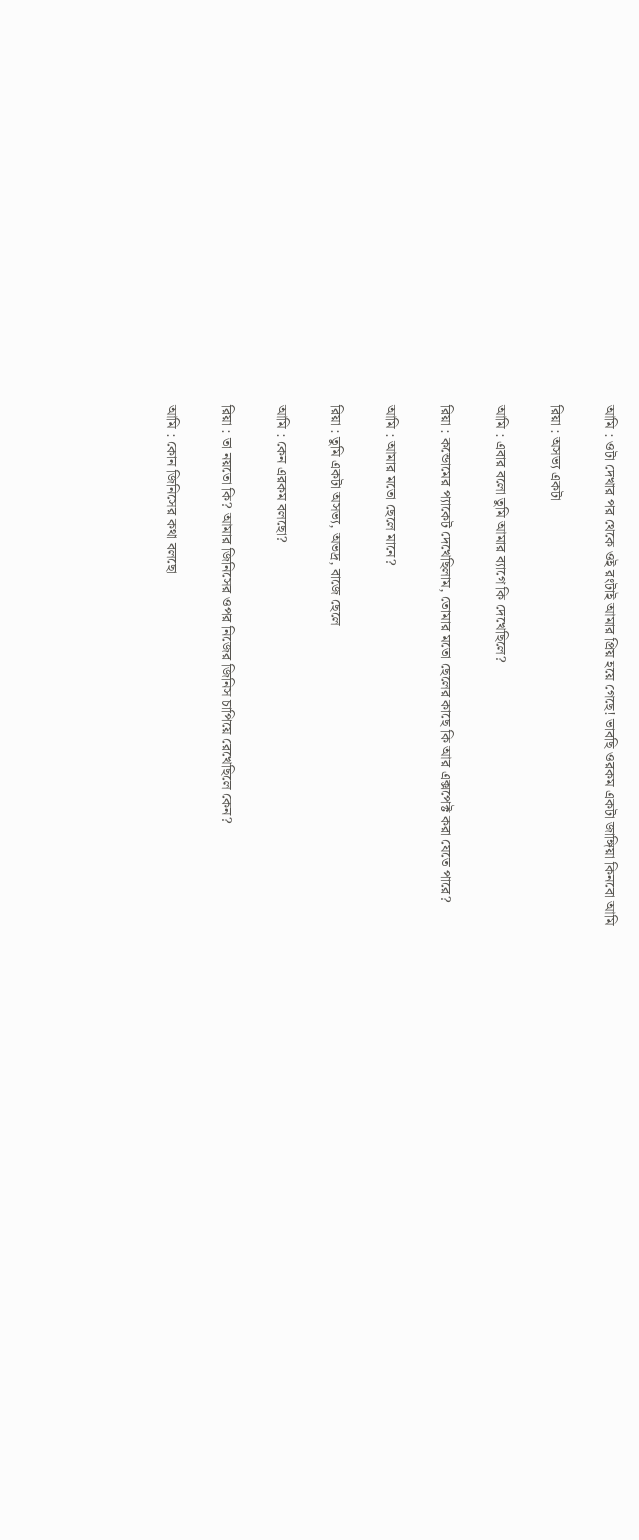আমি : ওটা দেখার পর থেকে ওই রংটাই আমার প্রিয় হয়ে গেছে! ভাবছি ওরকম একটা জাঙ্গিয়া কিনবো আমি

রিয়া : অসভ্য একটা

আমি : এবার বলো তুমি আমার ব্যাগে কি দেখেছিলে?

রিয়া : কন্ডোমের প্যাকেট দেখেছিলাম, তোমার মতো ছেলের কাছে কি আর এক্সপেক্ট করা যেতে পারে?

আমি : আমার মতো ছেলে মানে?

রিয়া : তুমি একটা অসভ্য, অভদ্র, বাজে ছেলে

আমি : কেন এরকম বলছো?

রিয়া : তা নয়তো কি? আমার জিনিসের ওপর নিজের জিনিস চাপিয়ে রেখেছিলে কেন?

আমি : কোন জিনিসের কথা বলছো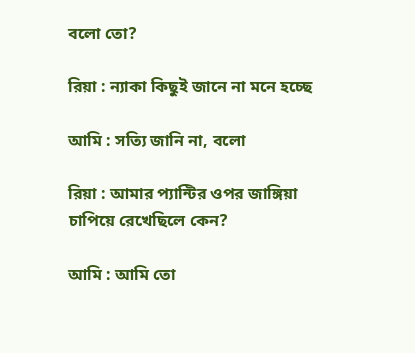বলো তো?

রিয়া : ন্যাকা কিছুই জানে না মনে হচ্ছে

আমি : সত্যি জানি না, বলো

রিয়া : আমার প্যান্টির ওপর জাঙ্গিয়া চাপিয়ে রেখেছিলে কেন?

আমি : আমি তো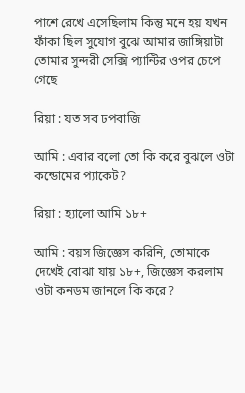পাশে রেখে এসেছিলাম কিন্তু মনে হয় যখন ফাঁকা ছিল সুযোগ বুঝে আমার জাঙ্গিয়াটা তোমার সুন্দরী সেক্সি প্যান্টির ওপর চেপে গেছে

রিয়া : যত সব ঢপবাজি

আমি : এবার বলো তো কি করে বুঝলে ওটা কন্ডোমের প্যাকেট?

রিয়া : হ্যালো আমি ১৮+

আমি : বয়স জিজ্ঞেস করিনি, তোমাকে দেখেই বোঝা যায় ১৮+, জিজ্ঞেস করলাম ওটা কনডম জানলে কি করে?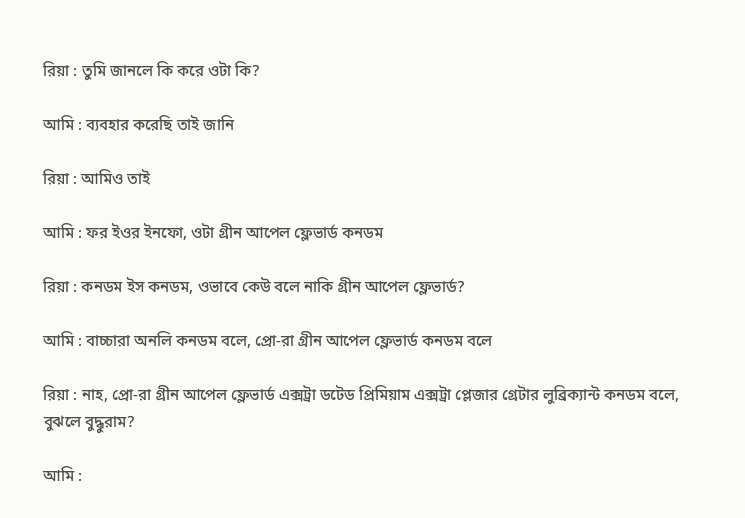রিয়া : তুমি জানলে কি করে ওটা কি?

আমি : ব্যবহার করেছি তাই জানি

রিয়া : আমিও তাই

আমি : ফর ইওর ইনফো, ওটা গ্রীন আপেল ফ্লেভার্ড কনডম

রিয়া : কনডম ইস কনডম, ওভাবে কেউ বলে নাকি গ্রীন আপেল ফ্লেভার্ড?

আমি : বাচ্চারা অনলি কনডম বলে, প্রো-রা গ্রীন আপেল ফ্লেভার্ড কনডম বলে

রিয়া : নাহ, প্রো-রা গ্রীন আপেল ফ্লেভার্ড এক্সট্রা ডটেড প্রিমিয়াম এক্সট্রা প্লেজার গ্রেটার লুব্রিক্যান্ট কনডম বলে, বুঝলে বুদ্ধুরাম?

আমি :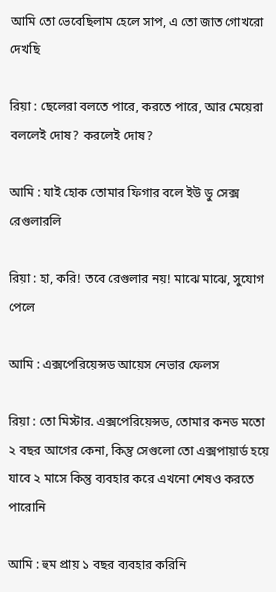আমি তো ভেবেছিলাম হেলে সাপ, এ তো জাত গোখরো দেখছি

রিয়া : ছেলেরা বলতে পারে, করতে পারে, আর মেয়েরা বললেই দোষ? করলেই দোষ?

আমি : যাই হোক তোমার ফিগার বলে ইউ ডু সেক্স রেগুলারলি

রিয়া : হা, করি! তবে রেগুলার নয়! মাঝে মাঝে, সুযোগ পেলে

আমি : এক্সপেরিয়েন্সড আয়েস নেভার ফেলস

রিয়া : তো মিস্টার. এক্সপেরিয়েন্সড, তোমার কনড মতো ২ বছর আগের কেনা, কিন্তু সেগুলো তো এক্সপায়ার্ড হয়ে যাবে ২ মাসে কিন্তু ব্যবহার করে এখনো শেষও করতে পারোনি

আমি : হুম প্রায় ১ বছর ব্যবহার করিনি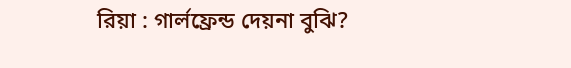রিয়া : গার্লফ্রেন্ড দেয়না বুঝি?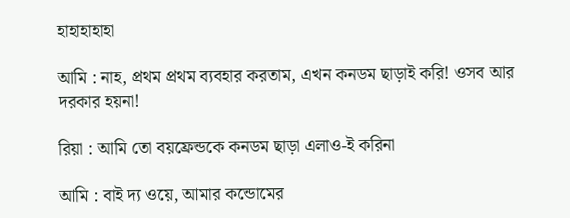হাহাহাহাহা

আমি : নাহ, প্রথম প্রথম ব্যবহার করতাম, এখন কনডম ছাড়াই করি! ওসব আর দরকার হয়না!

রিয়া : আমি তো বয়ফ্রেন্ডকে কনডম ছাড়া এলাও-ই করিনা

আমি : বাই দ্য ওয়ে, আমার কন্ডোমের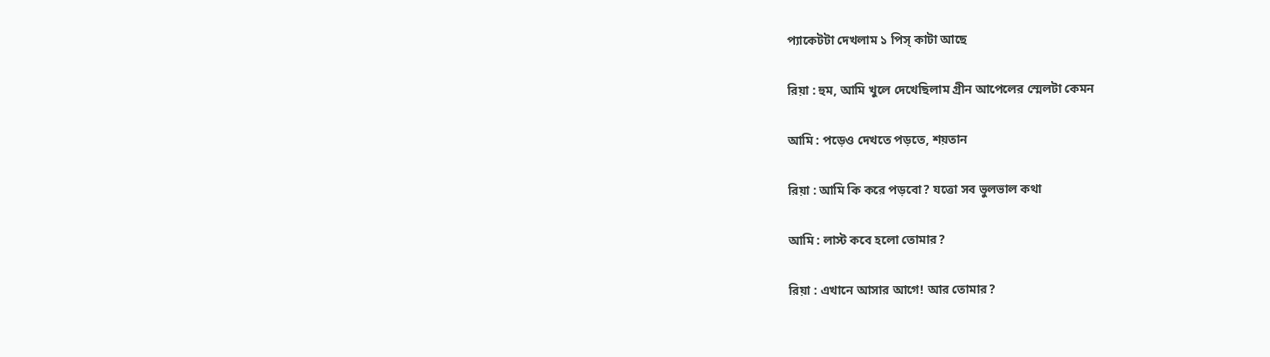প্যাকেটটা দেখলাম ১ পিস্ কাটা আছে

রিয়া : হুম, আমি খুলে দেখেছিলাম গ্রীন আপেলের স্মেলটা কেমন

আমি : পড়েও দেখতে পড়তে, শয়তান

রিয়া : আমি কি করে পড়বো? যত্তো সব ভুলভাল কথা

আমি : লাস্ট কবে হলো তোমার?

রিয়া : এখানে আসার আগে! আর তোমার?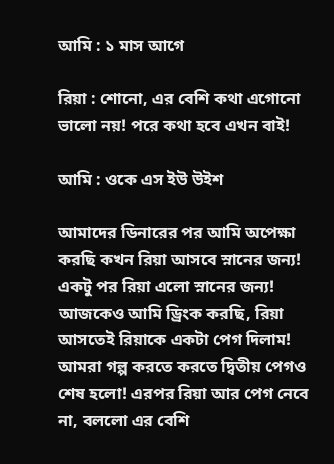আমি : ১ মাস আগে

রিয়া : শোনো, এর বেশি কথা এগোনো ভালো নয়! পরে কথা হবে এখন বাই!

আমি : ওকে এস ইউ উইশ

আমাদের ডিনারের পর আমি অপেক্ষা করছি কখন রিয়া আসবে স্নানের জন্য! একটু পর রিয়া এলো স্নানের জন্য! আজকেও আমি ড্রিংক করছি, রিয়া আসতেই রিয়াকে একটা পেগ দিলাম! আমরা গল্প করতে করতে দ্বিতীয় পেগও শেষ হলো! এরপর রিয়া আর পেগ নেবে না, বললো এর বেশি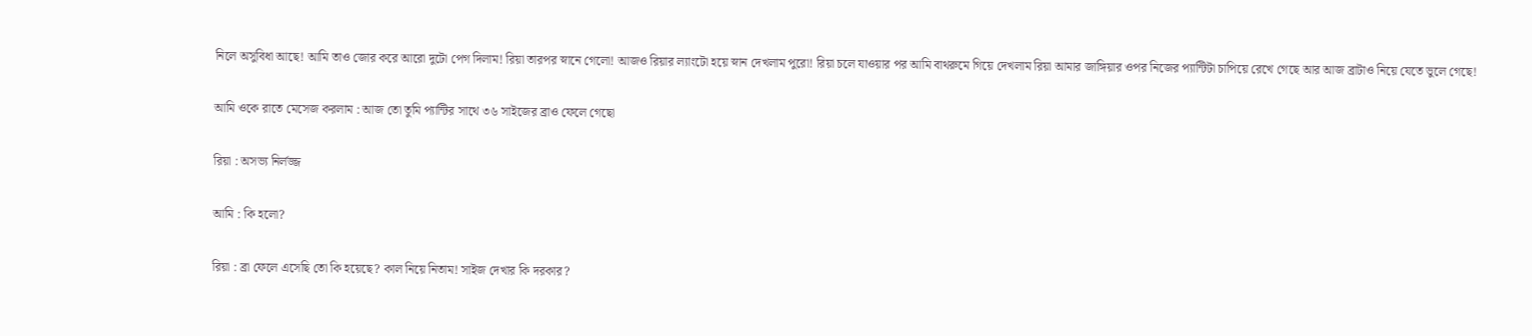নিলে অসুবিধা আছে! আমি তাও জোর করে আরো দুটো পেগ দিলাম! রিয়া তারপর স্নানে গেলো! আজও রিয়ার ল্যাংটো হয়ে স্নান দেখলাম পুরো! রিয়া চলে যাওয়ার পর আমি বাথরুমে গিয়ে দেখলাম রিয়া আমার জাঙ্গিয়ার ওপর নিজের প্যান্টিটা চাপিয়ে রেখে গেছে আর আজ ব্রাটাও নিয়ে যেতে ভুলে গেছে!

আমি ওকে রাতে মেসেজ করলাম : আজ তো তুমি প্যান্টির সাথে ৩৬ সাইজের ব্রাও ফেলে গেছো

রিয়া : অসভ্য নির্লজ্জ

আমি : কি হলো?

রিয়া : ব্রা ফেলে এসেছি তো কি হয়েছে? কাল নিয়ে নিতাম! সাইজ দেখার কি দরকার?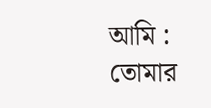আমি : তোমার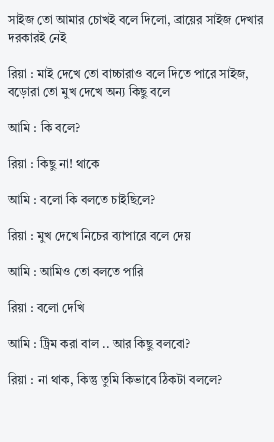সাইজ তো আমার চোখই বলে দিলো, ব্রায়ের সাইজ দেখার দরকারই নেই

রিয়া : মাই দেখে তো বাচ্চারাও বলে দিতে পারে সাইজ, বড়োরা তো মুখ দেখে অন্য কিছু বলে

আমি : কি বলে?

রিয়া : কিছু না! থাকে

আমি : বলো কি বলতে চাইছিলে?

রিয়া : মুখ দেখে নিচের ব্যাপারে বলে দেয়

আমি : আমিও তো বলতে পারি

রিয়া : বলো দেখি

আমি : ট্রিম করা বাল .. আর কিছু বলবো?

রিয়া : না থাক, কিন্তু তুমি কিভাবে ঠিকটা বললে?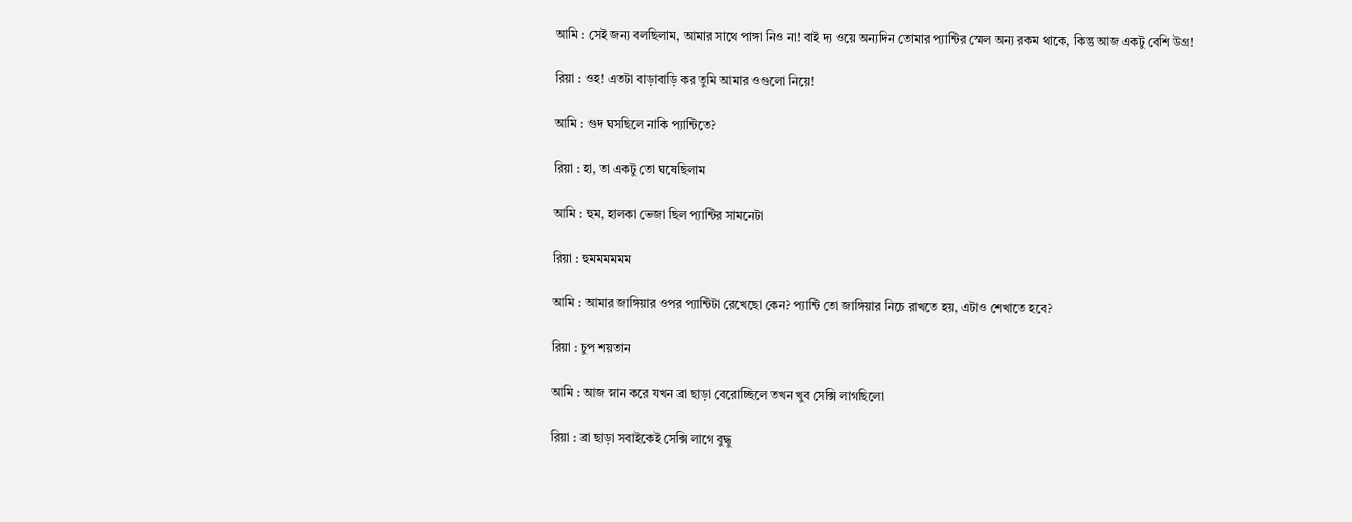আমি : সেই জন্য বলছিলাম, আমার সাথে পাঙ্গা নিও না! বাই দ্য ওয়ে অন্যদিন তোমার প্যান্টির স্মেল অন্য রকম থাকে, কিন্তু আজ একটু বেশি উগ্র!

রিয়া : ওহ! এতটা বাড়াবাড়ি কর তুমি আমার ওগুলো নিয়ে!

আমি : গুদ ঘসছিলে নাকি প্যান্টিতে?

রিয়া : হা, তা একটু তো ঘষেছিলাম

আমি : হুম, হালকা ভেজা ছিল প্যান্টির সামনেটা

রিয়া : হুমমমমমম

আমি : আমার জাঙ্গিয়ার ওপর প্যান্টিটা রেখেছো কেন? প্যান্টি তো জাঙ্গিয়ার নিচে রাখতে হয়, এটাও শেখাতে হবে?

রিয়া : চুপ শয়তান

আমি : আজ স্নান করে যখন ব্রা ছাড়া বেরোচ্ছিলে তখন খুব সেক্সি লাগছিলো

রিয়া : ব্রা ছাড়া সবাইকেই সেক্সি লাগে বুদ্ধু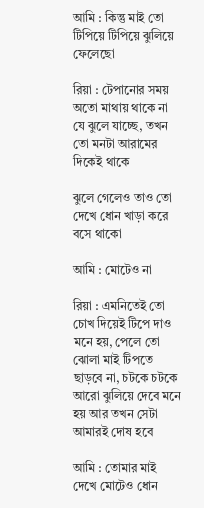আমি : কিন্তু মাই তো টিপিয়ে টিপিয়ে ঝুলিয়ে ফেলেছো

রিয়া : টেপানোর সময় অতো মাথায় থাকে না যে ঝুলে যাচ্ছে, তখন তো মনটা আরামের দিকেই থাকে

ঝুলে গেলেও তাও তো দেখে ধোন খাড়া করে বসে থাকো

আমি : মোটেও না

রিয়া : এমনিতেই তো চোখ দিয়েই টিপে দাও মনে হয়, পেলে তো ঝোলা মাই টিপতে ছাড়বে না, চটকে চটকে আরো ঝুলিয়ে দেবে মনে হয় আর তখন সেটা আমারই দোষ হবে

আমি : তোমার মাই দেখে মোটেও ধোন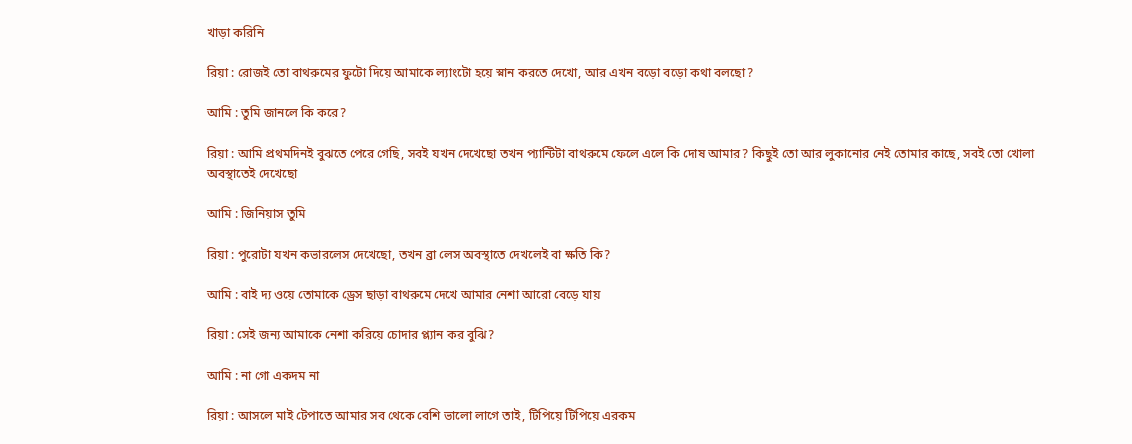খাড়া করিনি

রিয়া : রোজই তো বাথরুমের ফুটো দিয়ে আমাকে ল্যাংটো হয়ে স্নান করতে দেখো, আর এখন বড়ো বড়ো কথা বলছো?

আমি : তুমি জানলে কি করে?

রিয়া : আমি প্রথমদিনই বুঝতে পেরে গেছি, সবই যখন দেখেছো তখন প্যান্টিটা বাথরুমে ফেলে এলে কি দোষ আমার? কিছুই তো আর লুকানোর নেই তোমার কাছে, সবই তো খোলা অবস্থাতেই দেখেছো

আমি : জিনিয়াস তুমি

রিয়া : পুরোটা যখন কভারলেস দেখেছো, তখন ব্রা লেস অবস্থাতে দেখলেই বা ক্ষতি কি?

আমি : বাই দ্য ওয়ে তোমাকে ড্রেস ছাড়া বাথরুমে দেখে আমার নেশা আরো বেড়ে যায়

রিয়া : সেই জন্য আমাকে নেশা করিয়ে চোদার প্ল্যান কর বুঝি?

আমি : না গো একদম না

রিয়া : আসলে মাই টেপাতে আমার সব থেকে বেশি ভালো লাগে তাই, টিপিয়ে টিপিয়ে এরকম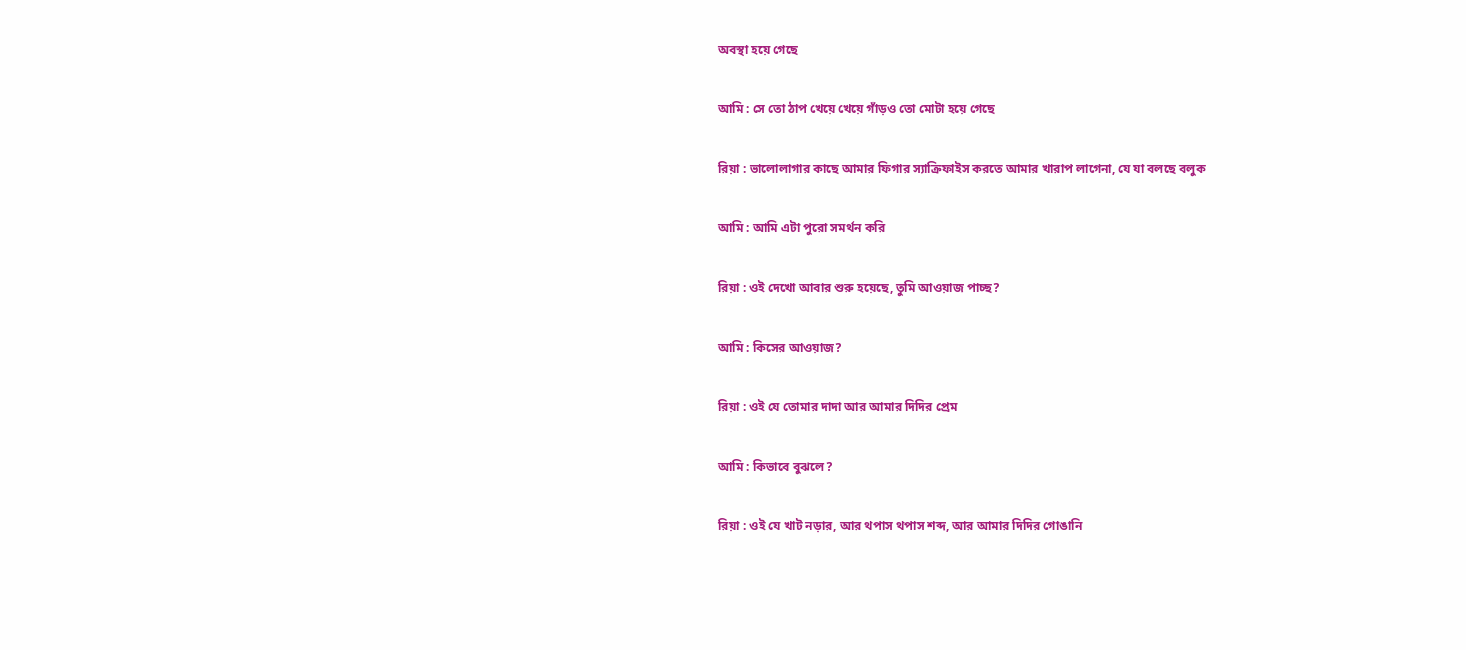অবস্থা হয়ে গেছে

আমি : সে তো ঠাপ খেয়ে খেয়ে গাঁড়ও তো মোটা হয়ে গেছে

রিয়া : ভালোলাগার কাছে আমার ফিগার স্যাক্রিফাইস করতে আমার খারাপ লাগেনা, যে যা বলছে বলুক

আমি : আমি এটা পুরো সমর্থন করি

রিয়া : ওই দেখো আবার শুরু হয়েছে, তুমি আওয়াজ পাচ্ছ?

আমি : কিসের আওয়াজ?

রিয়া : ওই যে তোমার দাদা আর আমার দিদির প্রেম

আমি : কিভাবে বুঝলে?

রিয়া : ওই যে খাট নড়ার, আর থপাস থপাস শব্দ, আর আমার দিদির গোঙানি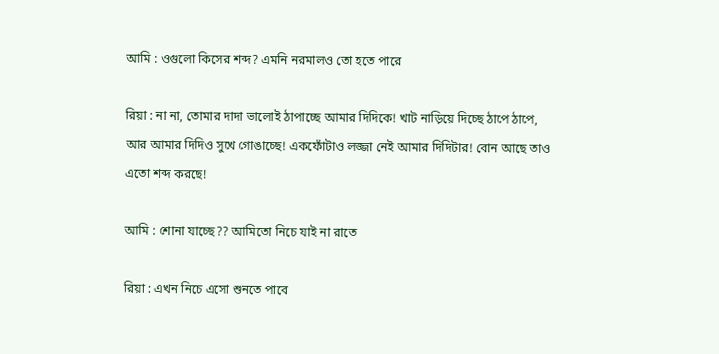আমি : ওগুলো কিসের শব্দ? এমনি নরমালও তো হতে পারে

রিয়া : না না, তোমার দাদা ভালোই ঠাপাচ্ছে আমার দিদিকে! খাট নাড়িয়ে দিচ্ছে ঠাপে ঠাপে, আর আমার দিদিও সুখে গোঙাচ্ছে! একফোঁটাও লজ্জা নেই আমার দিদিটার! বোন আছে তাও এতো শব্দ করছে!

আমি : শোনা যাচ্ছে?? আমিতো নিচে যাই না রাতে

রিয়া : এখন নিচে এসো শুনতে পাবে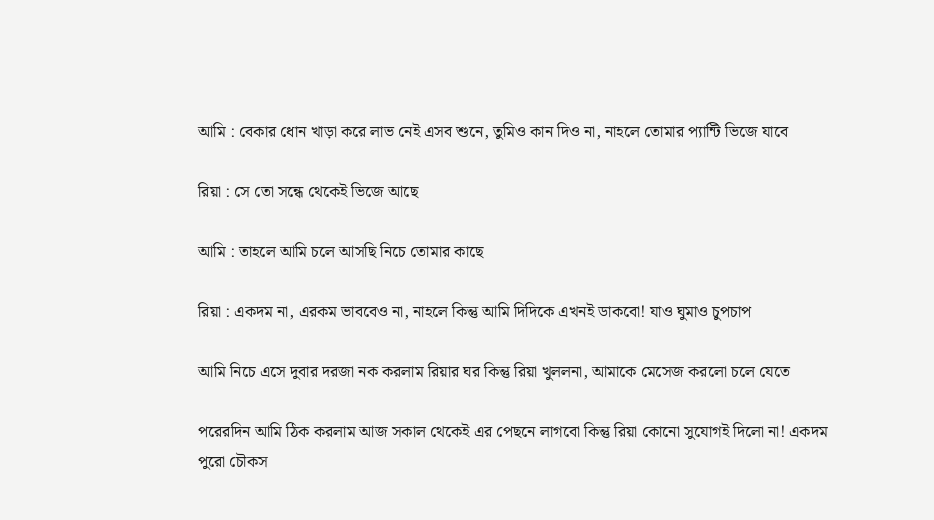আমি : বেকার ধোন খাড়া করে লাভ নেই এসব শুনে, তুমিও কান দিও না, নাহলে তোমার প্যান্টি ভিজে যাবে

রিয়া : সে তো সন্ধে থেকেই ভিজে আছে

আমি : তাহলে আমি চলে আসছি নিচে তোমার কাছে

রিয়া : একদম না, এরকম ভাববেও না, নাহলে কিন্তু আমি দিদিকে এখনই ডাকবো! যাও ঘুমাও চুপচাপ

আমি নিচে এসে দুবার দরজা নক করলাম রিয়ার ঘর কিন্তু রিয়া খুললনা, আমাকে মেসেজ করলো চলে যেতে

পরেরদিন আমি ঠিক করলাম আজ সকাল থেকেই এর পেছনে লাগবো কিন্তু রিয়া কোনো সুযোগই দিলো না! একদম পুরো চৌকস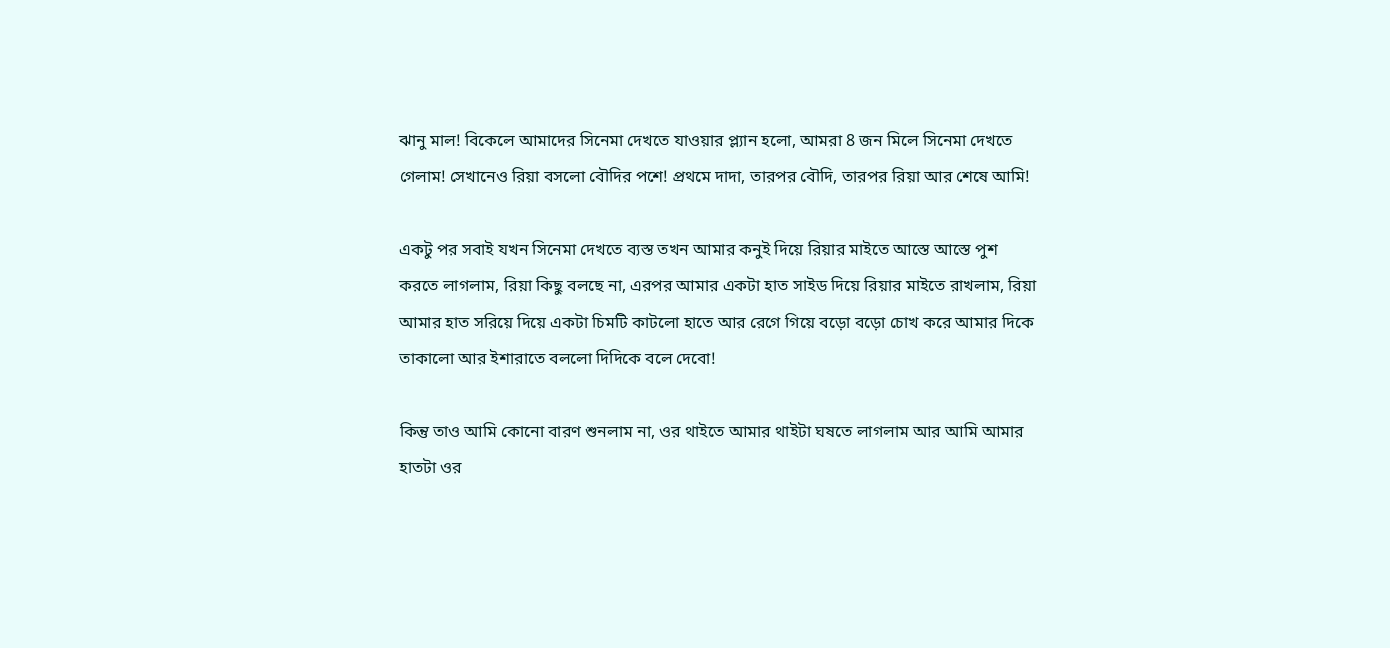ঝানু মাল! বিকেলে আমাদের সিনেমা দেখতে যাওয়ার প্ল্যান হলো, আমরা 8 জন মিলে সিনেমা দেখতে গেলাম! সেখানেও রিয়া বসলো বৌদির পশে! প্রথমে দাদা, তারপর বৌদি, তারপর রিয়া আর শেষে আমি!

একটু পর সবাই যখন সিনেমা দেখতে ব্যস্ত তখন আমার কনুই দিয়ে রিয়ার মাইতে আস্তে আস্তে পুশ করতে লাগলাম, রিয়া কিছু বলছে না, এরপর আমার একটা হাত সাইড দিয়ে রিয়ার মাইতে রাখলাম, রিয়া আমার হাত সরিয়ে দিয়ে একটা চিমটি কাটলো হাতে আর রেগে গিয়ে বড়ো বড়ো চোখ করে আমার দিকে তাকালো আর ইশারাতে বললো দিদিকে বলে দেবো!

কিন্তু তাও আমি কোনো বারণ শুনলাম না, ওর থাইতে আমার থাইটা ঘষতে লাগলাম আর আমি আমার হাতটা ওর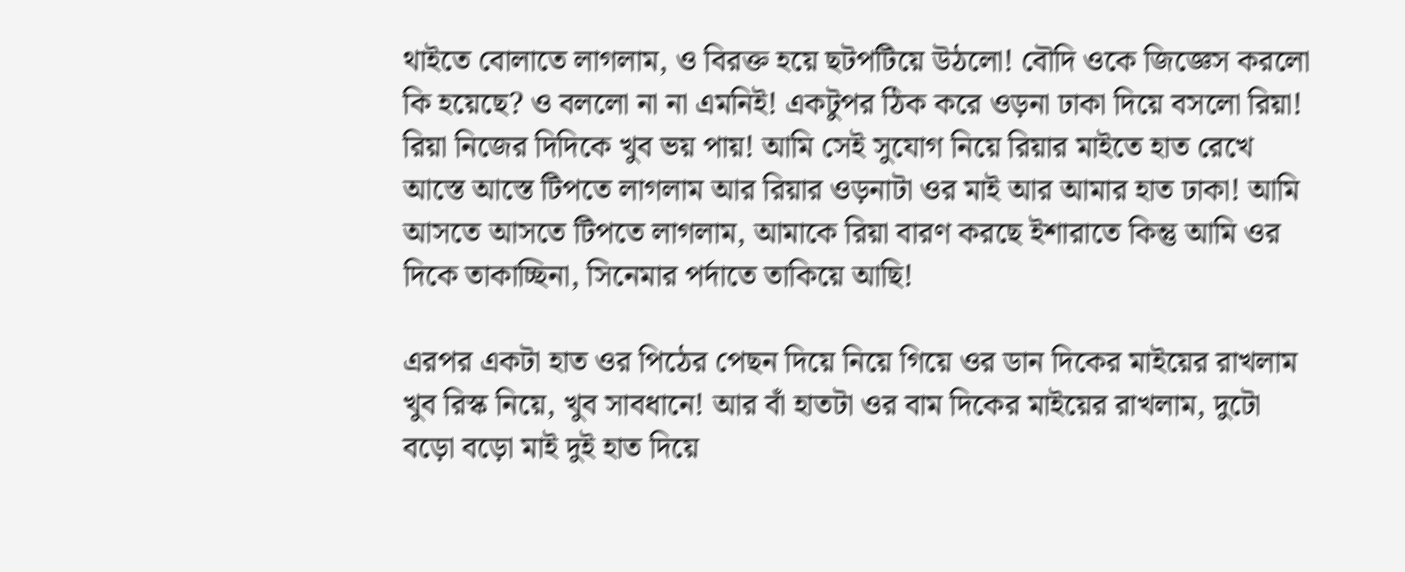থাইতে বোলাতে লাগলাম, ও বিরক্ত হয়ে ছটপটিয়ে উঠলো! বৌদি ওকে জিজ্ঞেস করলো কি হয়েছে? ও বললো না না এমনিই! একটুপর ঠিক করে ওড়না ঢাকা দিয়ে বসলো রিয়া! রিয়া নিজের দিদিকে খুব ভয় পায়! আমি সেই সুযোগ নিয়ে রিয়ার মাইতে হাত রেখে আস্তে আস্তে টিপতে লাগলাম আর রিয়ার ওড়নাটা ওর মাই আর আমার হাত ঢাকা! আমি আসতে আসতে টিপতে লাগলাম, আমাকে রিয়া বারণ করছে ইশারাতে কিন্তু আমি ওর দিকে তাকাচ্ছিনা, সিনেমার পর্দাতে তাকিয়ে আছি!

এরপর একটা হাত ওর পিঠের পেছন দিয়ে নিয়ে গিয়ে ওর ডান দিকের মাইয়ের রাখলাম খুব রিস্ক নিয়ে, খুব সাবধানে! আর বাঁ হাতটা ওর বাম দিকের মাইয়ের রাখলাম, দুটো বড়ো বড়ো মাই দুই হাত দিয়ে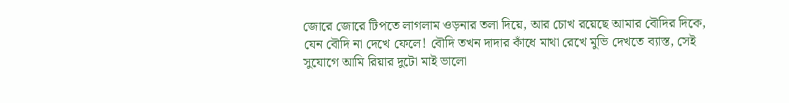জোরে জোরে টিপতে লাগলাম ওড়নার তলা দিয়ে, আর চোখ রয়েছে আমার বৌদির দিকে, যেন বৌদি না দেখে ফেলে! বৌদি তখন দাদার কাঁধে মাথা রেখে মুভি দেখতে ব্যাস্ত, সেই সুযোগে আমি রিয়ার দুটো মাই ভালো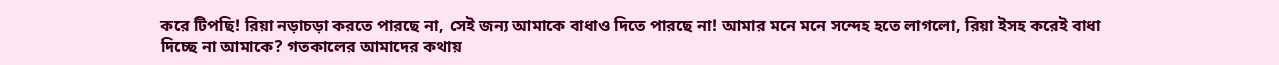করে টিপছি! রিয়া নড়াচড়া করতে পারছে না, সেই জন্য আমাকে বাধাও দিতে পারছে না! আমার মনে মনে সন্দেহ হতে লাগলো, রিয়া ইসহ করেই বাধা দিচ্ছে না আমাকে? গতকালের আমাদের কথায়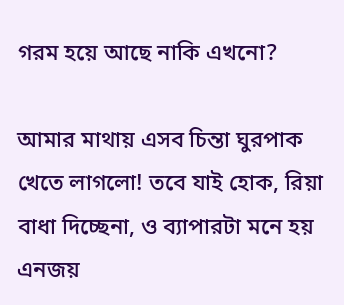গরম হয়ে আছে নাকি এখনো?

আমার মাথায় এসব চিন্তা ঘুরপাক খেতে লাগলো! তবে যাই হোক, রিয়া বাধা দিচ্ছেনা, ও ব্যাপারটা মনে হয় এনজয়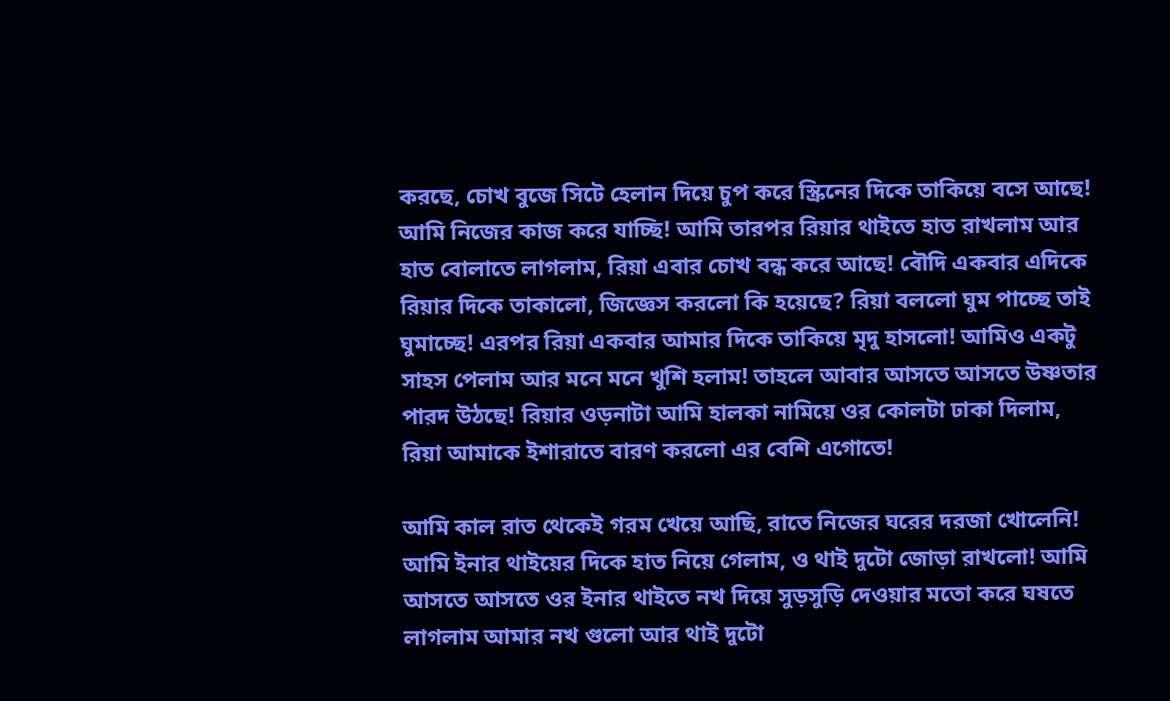করছে, চোখ বুজে সিটে হেলান দিয়ে চুপ করে স্ক্রিনের দিকে তাকিয়ে বসে আছে! আমি নিজের কাজ করে যাচ্ছি! আমি তারপর রিয়ার থাইতে হাত রাখলাম আর হাত বোলাতে লাগলাম, রিয়া এবার চোখ বন্ধ করে আছে! বৌদি একবার এদিকে রিয়ার দিকে তাকালো, জিজ্ঞেস করলো কি হয়েছে? রিয়া বললো ঘুম পাচ্ছে তাই ঘুমাচ্ছে! এরপর রিয়া একবার আমার দিকে তাকিয়ে মৃদু হাসলো! আমিও একটু সাহস পেলাম আর মনে মনে খুশি হলাম! তাহলে আবার আসতে আসতে উষ্ণতার পারদ উঠছে! রিয়ার ওড়নাটা আমি হালকা নামিয়ে ওর কোলটা ঢাকা দিলাম, রিয়া আমাকে ইশারাতে বারণ করলো এর বেশি এগোতে!

আমি কাল রাত থেকেই গরম খেয়ে আছি, রাতে নিজের ঘরের দরজা খোলেনি! আমি ইনার থাইয়ের দিকে হাত নিয়ে গেলাম, ও থাই দুটো জোড়া রাখলো! আমি আসতে আসতে ওর ইনার থাইতে নখ দিয়ে সুড়সুড়ি দেওয়ার মতো করে ঘষতে লাগলাম আমার নখ গুলো আর থাই দুটো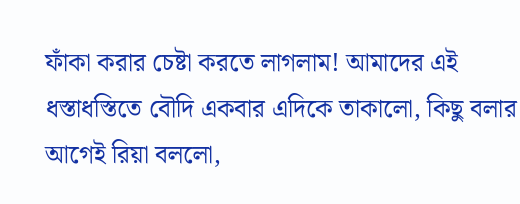ফাঁকা করার চেষ্টা করতে লাগলাম! আমাদের এই ধস্তাধস্তিতে বৌদি একবার এদিকে তাকালো, কিছু বলার আগেই রিয়া বললো,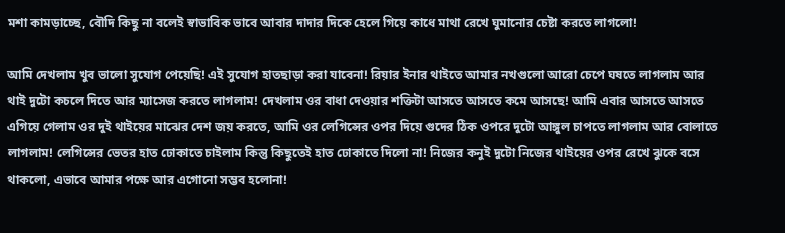মশা কামড়াচ্ছে, বৌদি কিছু না বলেই স্বাভাবিক ভাবে আবার দাদার দিকে হেলে গিয়ে কাধে মাথা রেখে ঘুমানোর চেষ্টা করতে লাগলো!

আমি দেখলাম খুব ভালো সুযোগ পেয়েছি! এই সুযোগ হাতছাড়া করা যাবেনা! রিয়ার ইনার থাইতে আমার নখগুলো আরো চেপে ঘষতে লাগলাম আর থাই দুটো কচলে দিতে আর ম্যাসেজ করতে লাগলাম! দেখলাম ওর বাধা দেওয়ার শক্তিটা আসতে আসতে কমে আসছে! আমি এবার আসতে আসতে এগিয়ে গেলাম ওর দুই থাইয়ের মাঝের দেশ জয় করতে, আমি ওর লেগিন্সের ওপর দিয়ে গুদের ঠিক ওপরে দুটো আঙ্গুল চাপতে লাগলাম আর বোলাতে লাগলাম! লেগিন্সের ভেতর হাত ঢোকাতে চাইলাম কিন্তু কিছুতেই হাত ঢোকাতে দিলো না! নিজের কনুই দুটো নিজের থাইয়ের ওপর রেখে ঝুকে বসে থাকলো, এভাবে আমার পক্ষে আর এগোনো সম্ভব হলোনা!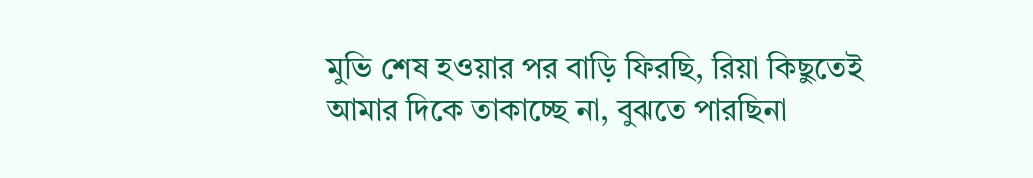মুভি শেষ হওয়ার পর বাড়ি ফিরছি, রিয়া কিছুতেই আমার দিকে তাকাচ্ছে না, বুঝতে পারছিনা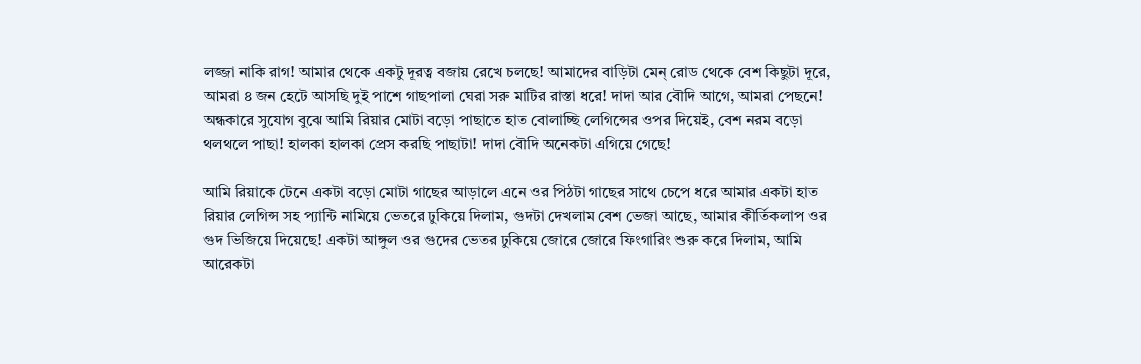লজ্জা নাকি রাগ! আমার থেকে একটু দূরত্ব বজায় রেখে চলছে! আমাদের বাড়িটা মেন্ রোড থেকে বেশ কিছুটা দূরে, আমরা ৪ জন হেটে আসছি দুই পাশে গাছপালা ঘেরা সরু মাটির রাস্তা ধরে! দাদা আর বৌদি আগে, আমরা পেছনে! অন্ধকারে সুযোগ বুঝে আমি রিয়ার মোটা বড়ো পাছাতে হাত বোলাচ্ছি লেগিন্সের ওপর দিয়েই, বেশ নরম বড়ো থলথলে পাছা! হালকা হালকা প্রেস করছি পাছাটা! দাদা বৌদি অনেকটা এগিয়ে গেছে!

আমি রিয়াকে টেনে একটা বড়ো মোটা গাছের আড়ালে এনে ওর পিঠটা গাছের সাথে চেপে ধরে আমার একটা হাত রিয়ার লেগিন্স সহ প্যান্টি নামিয়ে ভেতরে ঢুকিয়ে দিলাম, গুদটা দেখলাম বেশ ভেজা আছে, আমার কীর্তিকলাপ ওর গুদ ভিজিয়ে দিয়েছে! একটা আঙ্গুল ওর গুদের ভেতর ঢুকিয়ে জোরে জোরে ফিংগারিং শুরু করে দিলাম, আমি আরেকটা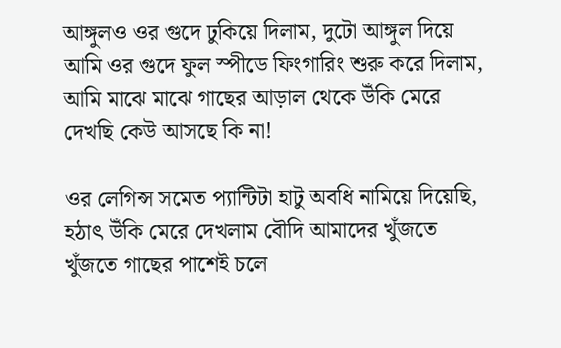আঙ্গুলও ওর গুদে ঢুকিয়ে দিলাম, দুটো আঙ্গুল দিয়ে আমি ওর গুদে ফুল স্পীডে ফিংগারিং শুরু করে দিলাম, আমি মাঝে মাঝে গাছের আড়াল থেকে উঁকি মেরে দেখছি কেউ আসছে কি না!

ওর লেগিন্স সমেত প্যান্টিটা হাটু অবধি নামিয়ে দিয়েছি, হঠাৎ উঁকি মেরে দেখলাম বৌদি আমাদের খুঁজতে খুঁজতে গাছের পাশেই চলে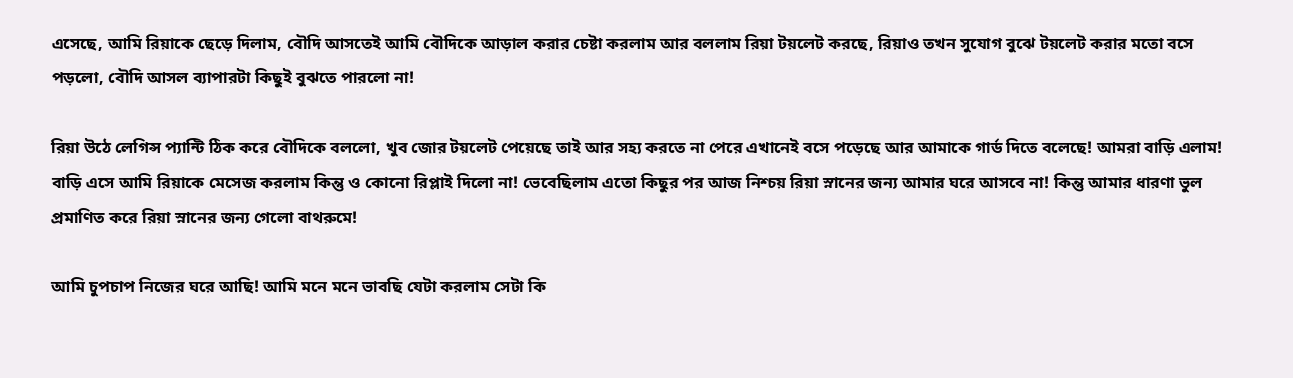এসেছে, আমি রিয়াকে ছেড়ে দিলাম, বৌদি আসতেই আমি বৌদিকে আড়াল করার চেষ্টা করলাম আর বললাম রিয়া টয়লেট করছে, রিয়াও তখন সুযোগ বুঝে টয়লেট করার মতো বসে পড়লো, বৌদি আসল ব্যাপারটা কিছুই বুঝতে পারলো না!

রিয়া উঠে লেগিন্স প্যান্টি ঠিক করে বৌদিকে বললো, খুব জোর টয়লেট পেয়েছে তাই আর সহ্য করতে না পেরে এখানেই বসে পড়েছে আর আমাকে গার্ড দিতে বলেছে! আমরা বাড়ি এলাম! বাড়ি এসে আমি রিয়াকে মেসেজ করলাম কিন্তু ও কোনো রিপ্লাই দিলো না! ভেবেছিলাম এতো কিছুর পর আজ নিশ্চয় রিয়া স্নানের জন্য আমার ঘরে আসবে না! কিন্তু আমার ধারণা ভুল প্রমাণিত করে রিয়া স্নানের জন্য গেলো বাথরুমে!

আমি চুপচাপ নিজের ঘরে আছি! আমি মনে মনে ভাবছি যেটা করলাম সেটা কি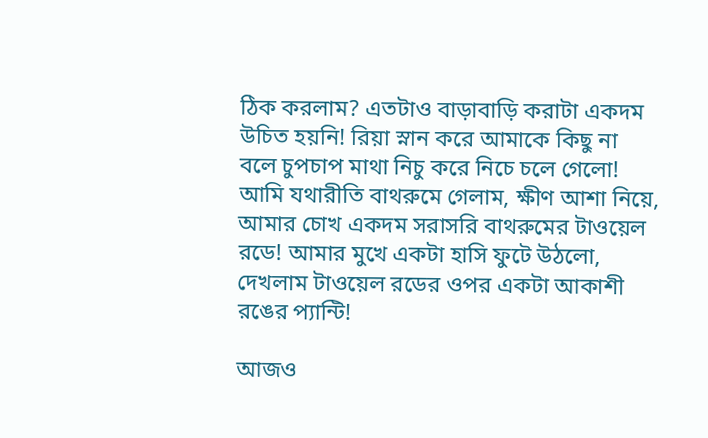ঠিক করলাম? এতটাও বাড়াবাড়ি করাটা একদম উচিত হয়নি! রিয়া স্নান করে আমাকে কিছু না বলে চুপচাপ মাথা নিচু করে নিচে চলে গেলো! আমি যথারীতি বাথরুমে গেলাম, ক্ষীণ আশা নিয়ে, আমার চোখ একদম সরাসরি বাথরুমের টাওয়েল রডে! আমার মুখে একটা হাসি ফুটে উঠলো, দেখলাম টাওয়েল রডের ওপর একটা আকাশী রঙের প্যান্টি!

আজও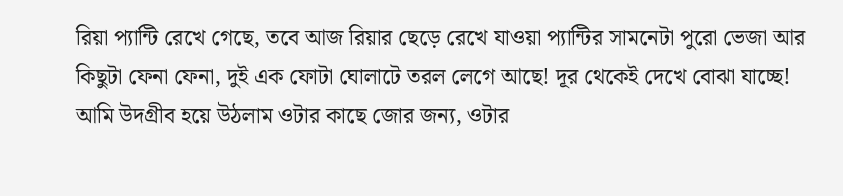রিয়া প্যান্টি রেখে গেছে, তবে আজ রিয়ার ছেড়ে রেখে যাওয়া প্যান্টির সামনেটা পুরো ভেজা আর কিছুটা ফেনা ফেনা, দুই এক ফোটা ঘোলাটে তরল লেগে আছে! দূর থেকেই দেখে বোঝা যাচ্ছে! আমি উদগ্রীব হয়ে উঠলাম ওটার কাছে জোর জন্য, ওটার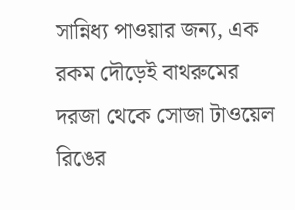সান্নিধ্য পাওয়ার জন্য, এক রকম দৌড়েই বাথরুমের দরজা থেকে সোজা টাওয়েল রিঙের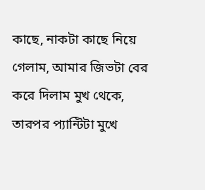কাছে, নাকটা কাছে নিয়ে গেলাম, আমার জিভটা বের করে দিলাম মুখ থেকে, তারপর প্যান্টিটা মুখে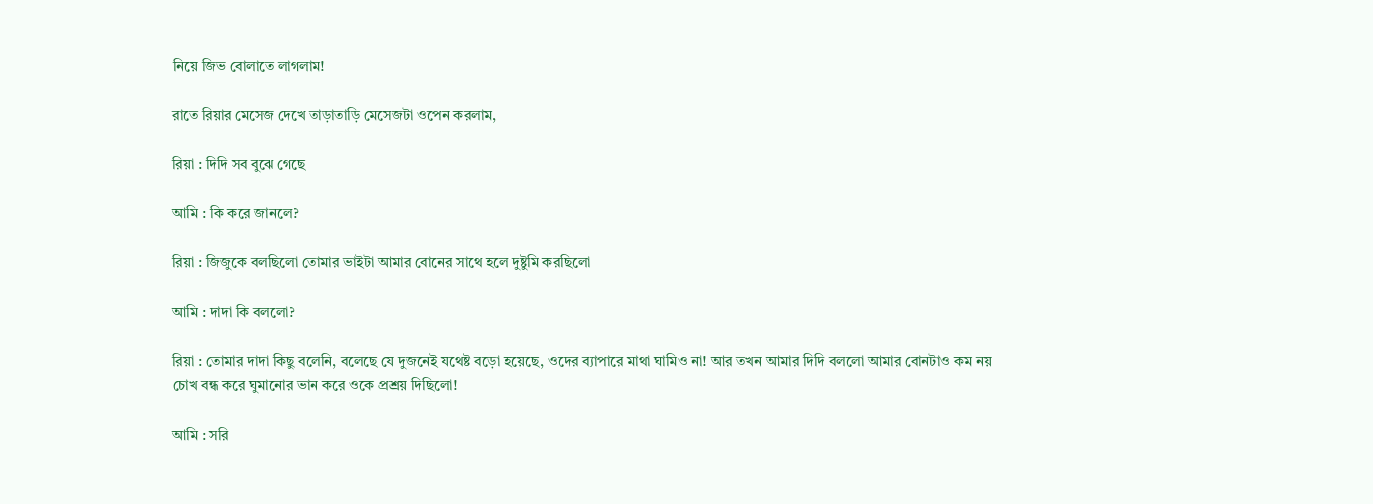নিয়ে জিভ বোলাতে লাগলাম!

রাতে রিয়ার মেসেজ দেখে তাড়াতাড়ি মেসেজটা ওপেন করলাম,

রিয়া : দিদি সব বুঝে গেছে

আমি : কি করে জানলে?

রিয়া : জিজুকে বলছিলো তোমার ভাইটা আমার বোনের সাথে হলে দুষ্টুমি করছিলো

আমি : দাদা কি বললো?

রিয়া : তোমার দাদা কিছু বলেনি, বলেছে যে দুজনেই যথেষ্ট বড়ো হয়েছে, ওদের ব্যাপারে মাথা ঘামিও না! আর তখন আমার দিদি বললো আমার বোনটাও কম নয় চোখ বন্ধ করে ঘুমানোর ভান করে ওকে প্রশ্রয় দিছিলো!

আমি : সরি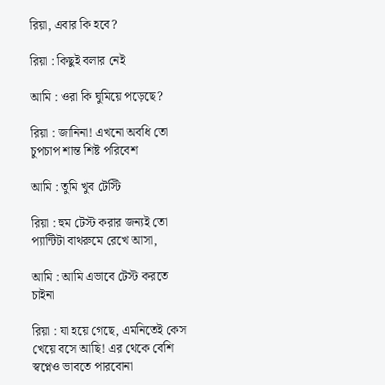রিয়া, এবার কি হবে?

রিয়া : কিছুই বলার নেই

আমি : ওরা কি ঘুমিয়ে পড়েছে?

রিয়া : জানিনা! এখনো অবধি তো চুপচাপ শান্ত শিষ্ট পরিবেশ

আমি : তুমি খুব টেস্টি

রিয়া : হুম টেস্ট করার জন্যই তো প্যান্টিটা বাথরুমে রেখে আসা,

আমি : আমি এভাবে টেস্ট করতে চাইনা

রিয়া : যা হয়ে গেছে, এমনিতেই কেস খেয়ে বসে আছি! এর থেকে বেশি স্বপ্নেও ভাবতে পারবোনা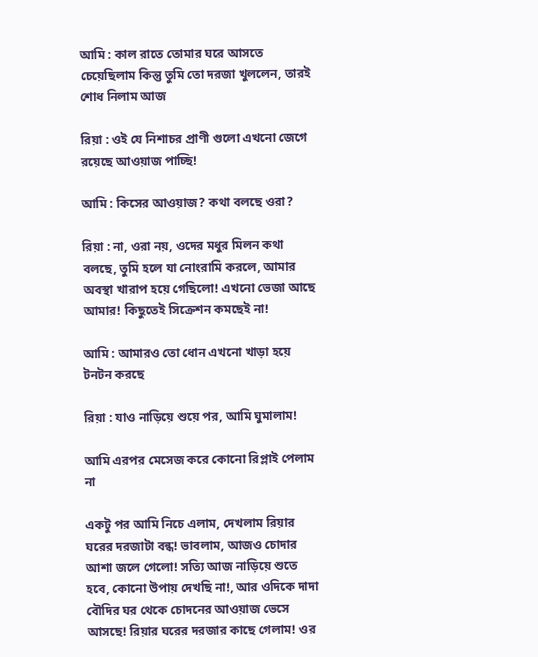আমি : কাল রাতে তোমার ঘরে আসতে চেয়েছিলাম কিন্তু তুমি তো দরজা খুললেন, তারই শোধ নিলাম আজ

রিয়া : ওই যে নিশাচর প্রাণী গুলো এখনো জেগে রয়েছে আওয়াজ পাচ্ছি!

আমি : কিসের আওয়াজ? কথা বলছে ওরা?

রিয়া : না, ওরা নয়, ওদের মধুর মিলন কথা বলছে, তুমি হলে যা নোংরামি করলে, আমার অবস্থা খারাপ হয়ে গেছিলো! এখনো ভেজা আছে আমার! কিছুতেই সিক্রেশন কমছেই না!

আমি : আমারও তো ধোন এখনো খাড়া হয়ে টনটন করছে

রিয়া : যাও নাড়িয়ে শুয়ে পর, আমি ঘুমালাম!

আমি এরপর মেসেজ করে কোনো রিপ্লাই পেলাম না

একটু পর আমি নিচে এলাম, দেখলাম রিয়ার ঘরের দরজাটা বন্ধ! ভাবলাম, আজও চোদার আশা জলে গেলো! সত্যি আজ নাড়িয়ে শুতে হবে, কোনো উপায় দেখছি না!, আর ওদিকে দাদা বৌদির ঘর থেকে চোদনের আওয়াজ ভেসে আসছে! রিয়ার ঘরের দরজার কাছে গেলাম! ওর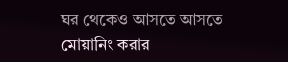ঘর থেকেও আসতে আসতে মোয়ানিং করার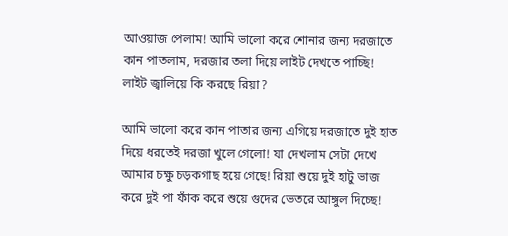আওয়াজ পেলাম! আমি ভালো করে শোনার জন্য দরজাতে কান পাতলাম, দরজার তলা দিয়ে লাইট দেখতে পাচ্ছি! লাইট জ্বালিয়ে কি করছে রিয়া?

আমি ভালো করে কান পাতার জন্য এগিয়ে দরজাতে দুই হাত দিয়ে ধরতেই দরজা খুলে গেলো! যা দেখলাম সেটা দেখে আমার চক্ষু চড়কগাছ হয়ে গেছে! রিয়া শুয়ে দুই হাটু ভাজ করে দুই পা ফাঁক করে শুয়ে গুদের ভেতরে আঙ্গুল দিচ্ছে!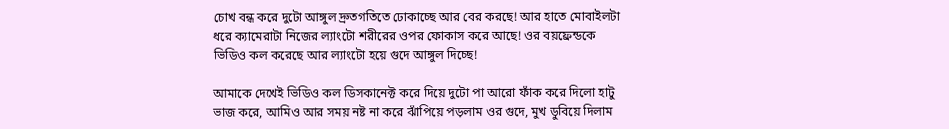চোখ বন্ধ করে দুটো আঙ্গুল দ্রুতগতিতে ঢোকাচ্ছে আর বের করছে! আর হাতে মোবাইলটা ধরে ক্যামেরাটা নিজের ল্যাংটো শরীরের ওপর ফোকাস করে আছে! ওর বয়ফ্রেন্ডকে ভিডিও কল করেছে আর ল্যাংটো হয়ে গুদে আঙ্গুল দিচ্ছে!

আমাকে দেখেই ভিডিও কল ডিসকানেক্ট করে দিয়ে দুটো পা আরো ফাঁক করে দিলো হাটু ভাজ করে, আমিও আর সময় নষ্ট না করে ঝাঁপিয়ে পড়লাম ওর গুদে, মুখ ডুবিয়ে দিলাম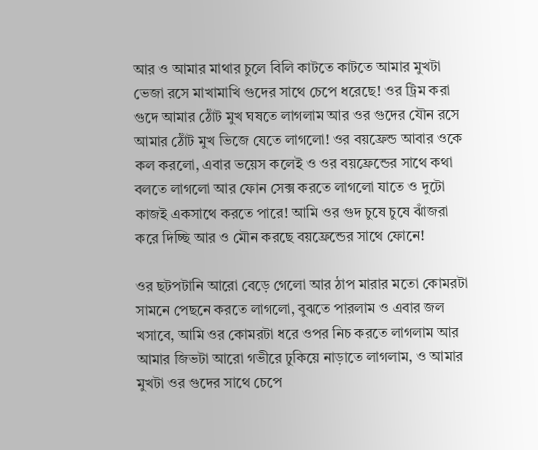আর ও আমার মাথার চুলে বিলি কাটতে কাটতে আমার মুখটা ভেজা রসে মাখামাখি গুদের সাথে চেপে ধরেছে! ওর ট্রিম করা গুদে আমার ঠোঁট মুখ ঘষতে লাগলাম আর ওর গুদের যৌন রসে আমার ঠোঁট মুখ ভিজে যেতে লাগলো! ওর বয়ফ্রেন্ড আবার ওকে কল করলো, এবার ভয়েস কলেই ও ওর বয়ফ্রেন্ডের সাথে কথা বলতে লাগলো আর ফোন সেক্স করতে লাগলো যাতে ও দুটো কাজই একসাথে করতে পারে! আমি ওর গুদ চুষে চুষে ঝাঁজরা করে দিচ্ছি আর ও মৌন করছে বয়ফ্রেন্ডের সাথে ফোনে!

ওর ছটপটানি আরো বেড়ে গেলো আর ঠাপ মারার মতো কোমরটা সামনে পেছনে করতে লাগলো, বুঝতে পারলাম ও এবার জল খসাবে, আমি ওর কোমরটা ধরে ওপর নিচ করতে লাগলাম আর আমার জিভটা আরো গভীরে ঢুকিয়ে নাড়াতে লাগলাম, ও আমার মুখটা ওর গুদের সাথে চেপে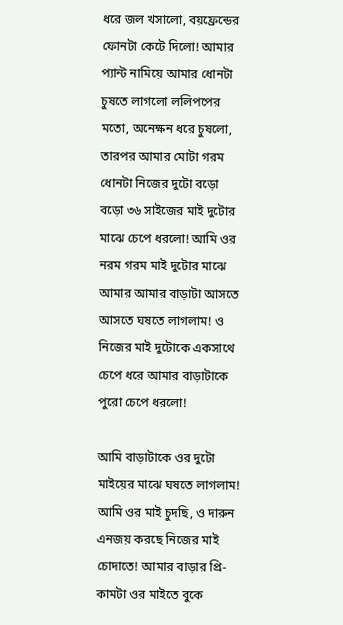ধরে জল খসালো, বয়ফ্রেন্ডের ফোনটা কেটে দিলো! আমার প্যান্ট নামিয়ে আমার ধোনটা চুষতে লাগলো ললিপপের মতো, অনেক্ষন ধরে চুষলো, তারপর আমার মোটা গরম ধোনটা নিজের দুটো বড়ো বড়ো ৩৬ সাইজের মাই দুটোর মাঝে চেপে ধরলো! আমি ওর নরম গরম মাই দুটোর মাঝে আমার আমার বাড়াটা আসতে আসতে ঘষতে লাগলাম! ও নিজের মাই দুটোকে একসাথে চেপে ধরে আমার বাড়াটাকে পুরো চেপে ধরলো!

আমি বাড়াটাকে ওর দুটো মাইয়ের মাঝে ঘষতে লাগলাম! আমি ওর মাই চুদছি, ও দারুন এনজয় করছে নিজের মাই চোদাতে! আমার বাড়ার প্রি-কামটা ওর মাইতে বুকে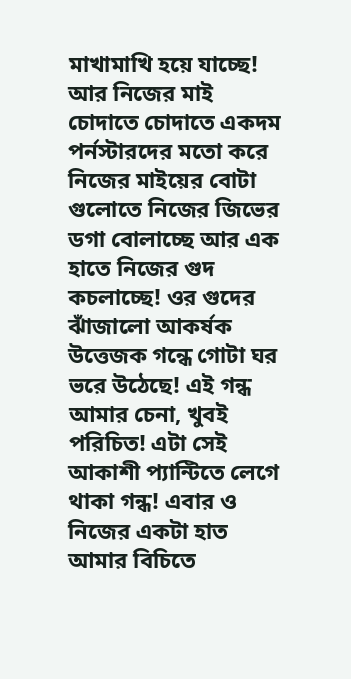মাখামাখি হয়ে যাচ্ছে! আর নিজের মাই চোদাতে চোদাতে একদম পর্নস্টারদের মতো করে নিজের মাইয়ের বোটা গুলোতে নিজের জিভের ডগা বোলাচ্ছে আর এক হাতে নিজের গুদ কচলাচ্ছে! ওর গুদের ঝাঁজালো আকর্ষক উত্তেজক গন্ধে গোটা ঘর ভরে উঠেছে! এই গন্ধ আমার চেনা, খুবই পরিচিত! এটা সেই আকাশী প্যান্টিতে লেগে থাকা গন্ধ! এবার ও নিজের একটা হাত আমার বিচিতে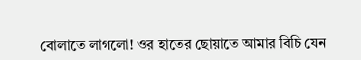বোলাতে লাগলো! ওর হাতের ছোয়াতে আমার বিচি যেন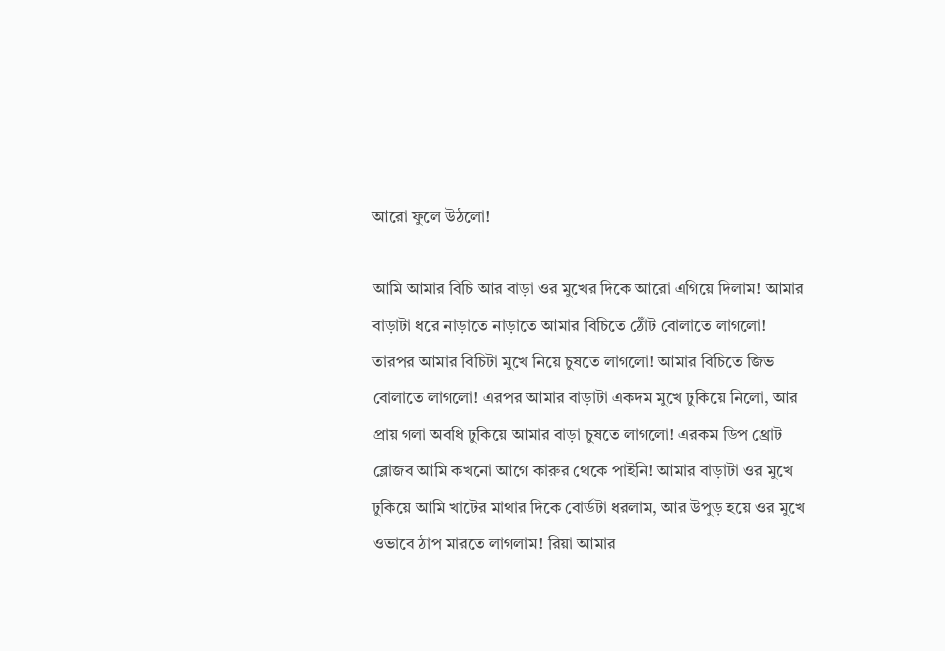আরো ফুলে উঠলো!

আমি আমার বিচি আর বাড়া ওর মুখের দিকে আরো এগিয়ে দিলাম! আমার বাড়াটা ধরে নাড়াতে নাড়াতে আমার বিচিতে ঠোঁট বোলাতে লাগলো! তারপর আমার বিচিটা মুখে নিয়ে চুষতে লাগলো! আমার বিচিতে জিভ বোলাতে লাগলো! এরপর আমার বাড়াটা একদম মুখে ঢুকিয়ে নিলো, আর প্রায় গলা অবধি ঢুকিয়ে আমার বাড়া চুষতে লাগলো! এরকম ডিপ থ্রোট ব্লোজব আমি কখনো আগে কারুর থেকে পাইনি! আমার বাড়াটা ওর মুখে ঢুকিয়ে আমি খাটের মাথার দিকে বোর্ডটা ধরলাম, আর উপুড় হয়ে ওর মুখে ওভাবে ঠাপ মারতে লাগলাম! রিয়া আমার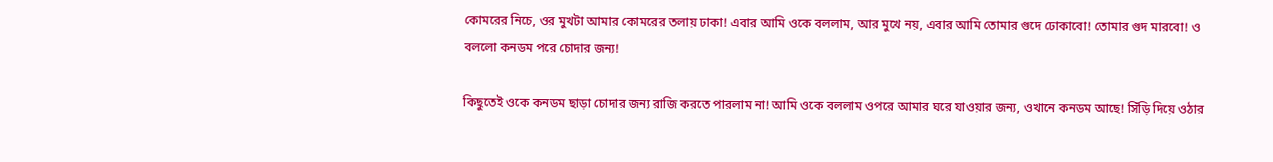কোমরের নিচে, ওর মুখটা আমার কোমরের তলায় ঢাকা! এবার আমি ওকে বললাম, আর মুখে নয়, এবার আমি তোমার গুদে ঢোকাবো! তোমার গুদ মারবো! ও বললো কনডম পরে চোদার জন্য!

কিছুতেই ওকে কনডম ছাড়া চোদার জন্য রাজি করতে পারলাম না! আমি ওকে বললাম ওপরে আমার ঘরে যাওয়ার জন্য, ওখানে কনডম আছে! সিঁড়ি দিয়ে ওঠার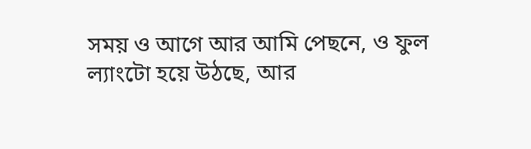সময় ও আগে আর আমি পেছনে, ও ফুল ল্যাংটো হয়ে উঠছে, আর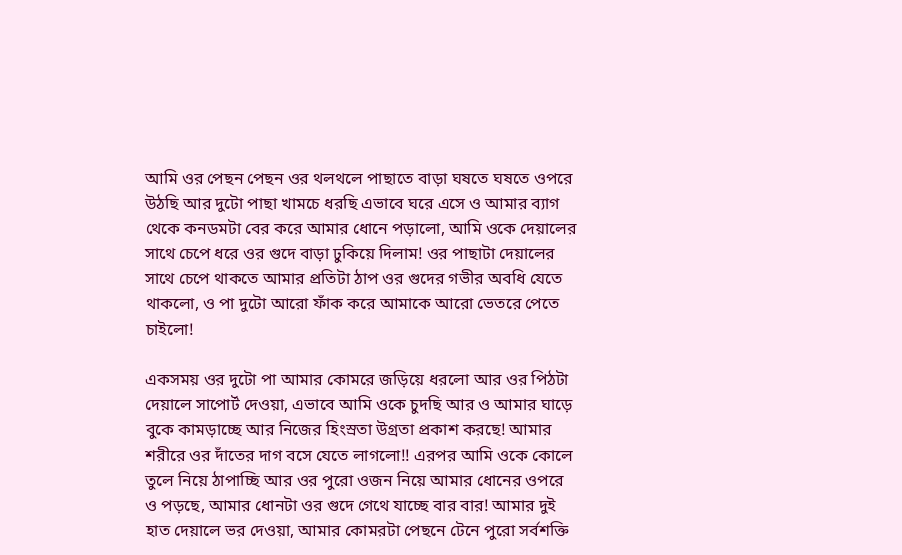আমি ওর পেছন পেছন ওর থলথলে পাছাতে বাড়া ঘষতে ঘষতে ওপরে উঠছি আর দুটো পাছা খামচে ধরছি এভাবে ঘরে এসে ও আমার ব্যাগ থেকে কনডমটা বের করে আমার ধোনে পড়ালো, আমি ওকে দেয়ালের সাথে চেপে ধরে ওর গুদে বাড়া ঢুকিয়ে দিলাম! ওর পাছাটা দেয়ালের সাথে চেপে থাকতে আমার প্রতিটা ঠাপ ওর গুদের গভীর অবধি যেতে থাকলো, ও পা দুটো আরো ফাঁক করে আমাকে আরো ভেতরে পেতে চাইলো!

একসময় ওর দুটো পা আমার কোমরে জড়িয়ে ধরলো আর ওর পিঠটা দেয়ালে সাপোর্ট দেওয়া, এভাবে আমি ওকে চুদছি আর ও আমার ঘাড়ে বুকে কামড়াচ্ছে আর নিজের হিংস্রতা উগ্রতা প্রকাশ করছে! আমার শরীরে ওর দাঁতের দাগ বসে যেতে লাগলো!! এরপর আমি ওকে কোলে তুলে নিয়ে ঠাপাচ্ছি আর ওর পুরো ওজন নিয়ে আমার ধোনের ওপরে ও পড়ছে, আমার ধোনটা ওর গুদে গেথে যাচ্ছে বার বার! আমার দুই হাত দেয়ালে ভর দেওয়া, আমার কোমরটা পেছনে টেনে পুরো সর্বশক্তি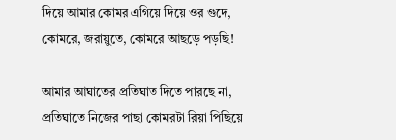দিয়ে আমার কোমর এগিয়ে দিয়ে ওর গুদে, কোমরে, জরায়ুতে, কোমরে আছড়ে পড়ছি!

আমার আঘাতের প্রতিঘাত দিতে পারছে না, প্রতিঘাতে নিজের পাছা কোমরটা রিয়া পিছিয়ে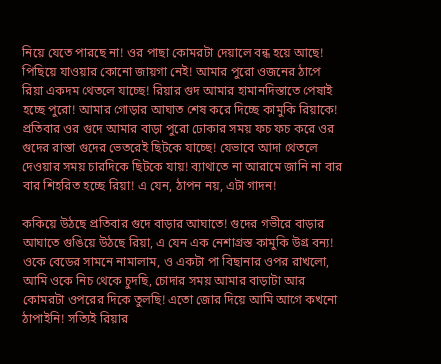নিয়ে যেতে পারছে না! ওর পাছা কোমরটা দেয়ালে বন্ধ হয়ে আছে! পিছিয়ে যাওয়ার কোনো জায়গা নেই! আমার পুরো ওজনের ঠাপে রিয়া একদম থেতলে যাচ্ছে! রিয়ার গুদ আমার হামানদিস্তাতে পেষাই হচ্ছে পুরো! আমার গোড়ার আঘাত শেষ করে দিচ্ছে কামুকি রিয়াকে! প্রতিবার ওর গুদে আমার বাড়া পুরো ঢোকার সময় ফচ ফচ করে ওর গুদের রাস্তা গুদের ভেতরেই ছিটকে যাচ্ছে! যেভাবে আদা থেতলে দেওয়ার সময় চারদিকে ছিটকে যায়! ব্যাথাতে না আরামে জানি না বার বার শিহরিত হচ্ছে রিয়া! এ যেন, ঠাপন নয়, এটা গাদন!

ককিয়ে উঠছে প্রতিবার গুদে বাড়ার আঘাতে! গুদের গভীরে বাড়ার আঘাতে গুঙিয়ে উঠছে রিয়া, এ যেন এক নেশাগ্রস্ত কামুকি উগ্র বন্য! ওকে বেডের সামনে নামালাম, ও একটা পা বিছানার ওপর রাখলো, আমি ওকে নিচ থেকে চুদছি, চোদার সময় আমার বাড়াটা আর কোমরটা ওপরের দিকে তুলছি! এতো জোর দিয়ে আমি আগে কখনো ঠাপাইনি! সত্যিই রিয়ার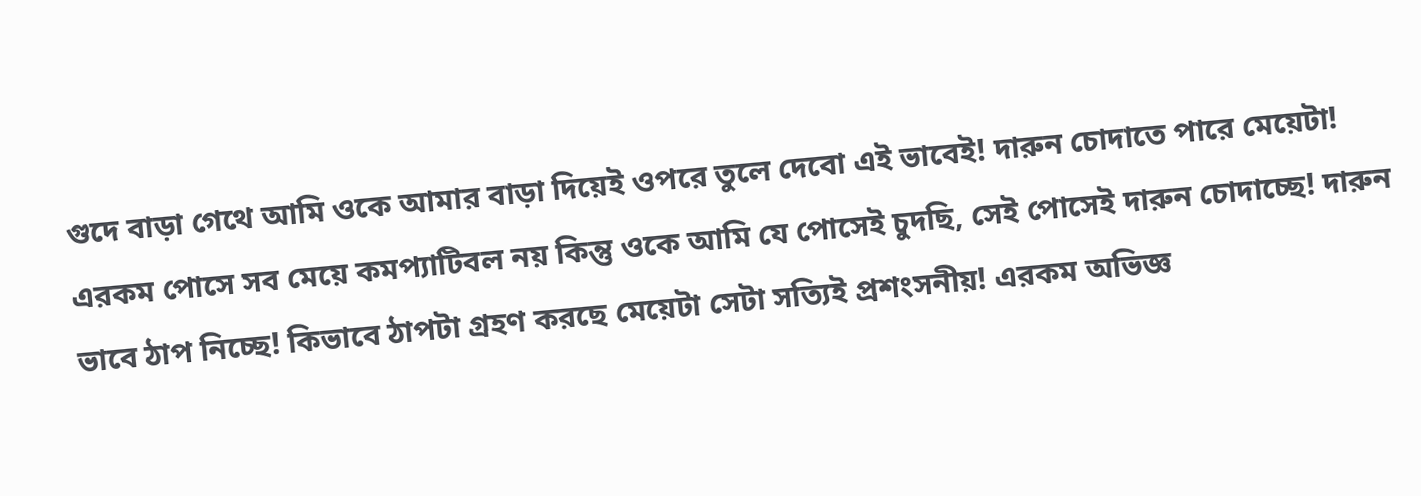গুদে বাড়া গেথে আমি ওকে আমার বাড়া দিয়েই ওপরে তুলে দেবো এই ভাবেই! দারুন চোদাতে পারে মেয়েটা! এরকম পোসে সব মেয়ে কমপ্যাটিবল নয় কিন্তু ওকে আমি যে পোসেই চুদছি, সেই পোসেই দারুন চোদাচ্ছে! দারুন ভাবে ঠাপ নিচ্ছে! কিভাবে ঠাপটা গ্রহণ করছে মেয়েটা সেটা সত্যিই প্রশংসনীয়! এরকম অভিজ্ঞ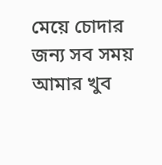মেয়ে চোদার জন্য সব সময় আমার খুব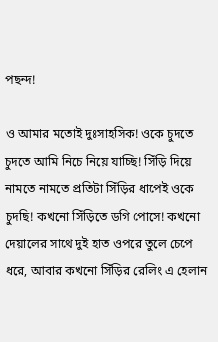পছন্দ!

ও আমার মতোই দুঃসাহসিক! ওকে চুদতে চুদতে আমি নিচে নিয়ে যাচ্ছি! সিঁড়ি দিয়ে নামতে নামতে প্রতিটা সিঁড়ির ধাপেই ওকে চুদছি! কখনো সিঁড়িতে ডগি পোসে! কখনো দেয়ালের সাথে দুই হাত ওপরে তুলে চেপে ধরে, আবার কখনো সিঁড়ির রেলিং এ হেলান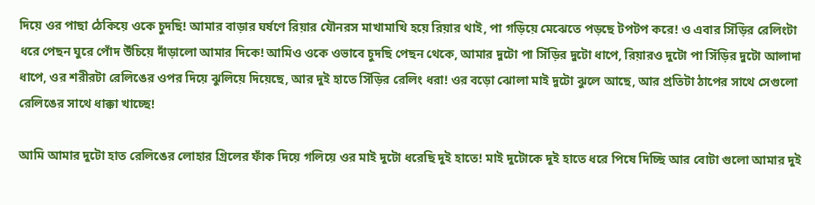দিয়ে ওর পাছা ঠেকিয়ে ওকে চুদছি! আমার বাড়ার ঘর্ষণে রিয়ার যৌনরস মাখামাখি হয়ে রিয়ার থাই, পা গড়িয়ে মেঝেতে পড়ছে টপটপ করে! ও এবার সিঁড়ির রেলিংটা ধরে পেছন ঘুরে পোঁদ উঁচিয়ে দাঁড়ালো আমার দিকে! আমিও ওকে ওভাবে চুদছি পেছন থেকে, আমার দুটো পা সিঁড়ির দুটো ধাপে, রিয়ারও দুটো পা সিঁড়ির দুটো আলাদা ধাপে, ওর শরীরটা রেলিঙের ওপর দিয়ে ঝুলিয়ে দিয়েছে, আর দুই হাতে সিঁড়ির রেলিং ধরা! ওর বড়ো ঝোলা মাই দুটো ঝুলে আছে, আর প্রতিটা ঠাপের সাথে সেগুলো রেলিঙের সাথে ধাক্কা খাচ্ছে!

আমি আমার দুটো হাত রেলিঙের লোহার গ্রিলের ফাঁক দিয়ে গলিয়ে ওর মাই দুটো ধরেছি দুই হাতে! মাই দুটোকে দুই হাতে ধরে পিষে দিচ্ছি আর বোটা গুলো আমার দুই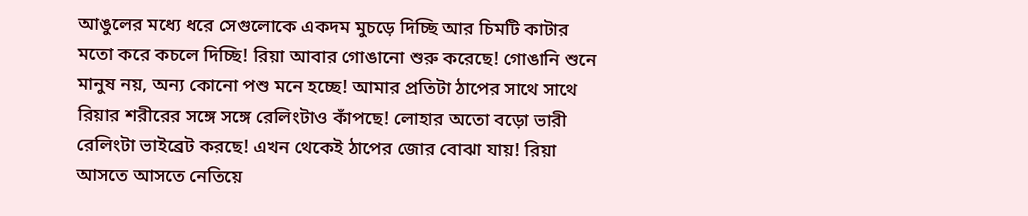আঙুলের মধ্যে ধরে সেগুলোকে একদম মুচড়ে দিচ্ছি আর চিমটি কাটার মতো করে কচলে দিচ্ছি! রিয়া আবার গোঙানো শুরু করেছে! গোঙানি শুনে মানুষ নয়, অন্য কোনো পশু মনে হচ্ছে! আমার প্রতিটা ঠাপের সাথে সাথে রিয়ার শরীরের সঙ্গে সঙ্গে রেলিংটাও কাঁপছে! লোহার অতো বড়ো ভারী রেলিংটা ভাইব্রেট করছে! এখন থেকেই ঠাপের জোর বোঝা যায়! রিয়া আসতে আসতে নেতিয়ে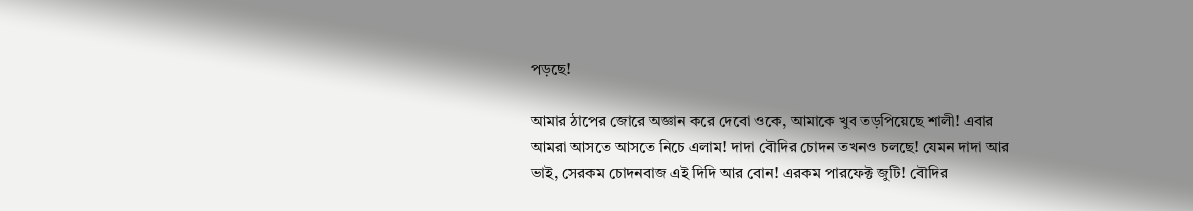পড়ছে!

আমার ঠাপের জোরে অজ্ঞান করে দেবো ওকে, আমাকে খুব তড়পিয়েছে শালী! এবার আমরা আসতে আসতে নিচে এলাম! দাদা বৌদির চোদন তখনও চলছে! যেমন দাদা আর ভাই, সেরকম চোদনবাজ এই দিদি আর বোন! এরকম পারফেক্ট জুটি! বৌদির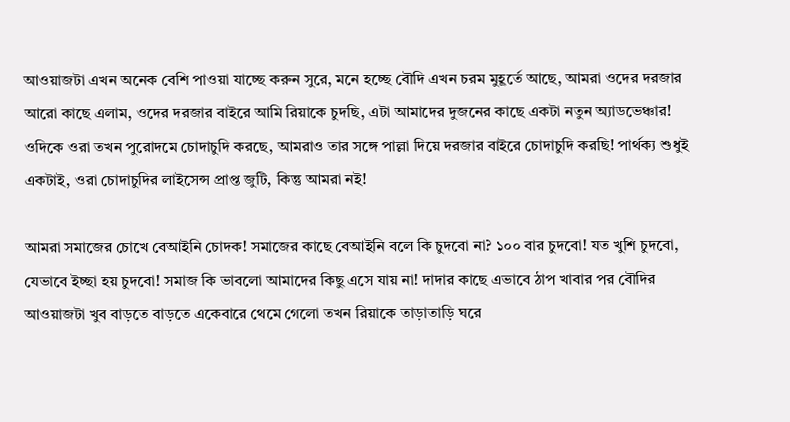আওয়াজটা এখন অনেক বেশি পাওয়া যাচ্ছে করুন সুরে, মনে হচ্ছে বৌদি এখন চরম মুহূর্তে আছে, আমরা ওদের দরজার আরো কাছে এলাম, ওদের দরজার বাইরে আমি রিয়াকে চুদছি, এটা আমাদের দুজনের কাছে একটা নতুন অ্যাডভেঞ্চার! ওদিকে ওরা তখন পুরোদমে চোদাচুদি করছে, আমরাও তার সঙ্গে পাল্লা দিয়ে দরজার বাইরে চোদাচুদি করছি! পার্থক্য শুধুই একটাই, ওরা চোদাচুদির লাইসেন্স প্রাপ্ত জুটি, কিন্তু আমরা নই!

আমরা সমাজের চোখে বেআইনি চোদক! সমাজের কাছে বেআইনি বলে কি চুদবো না? ১০০ বার চুদবো! যত খুশি চুদবো, যেভাবে ইচ্ছা হয় চুদবো! সমাজ কি ভাবলো আমাদের কিছু এসে যায় না! দাদার কাছে এভাবে ঠাপ খাবার পর বৌদির আওয়াজটা খুব বাড়তে বাড়তে একেবারে থেমে গেলো তখন রিয়াকে তাড়াতাড়ি ঘরে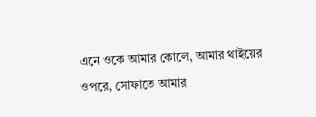এনে ওকে আমার কোলে, আমার থাইয়ের ওপরে, সোফাতে আমার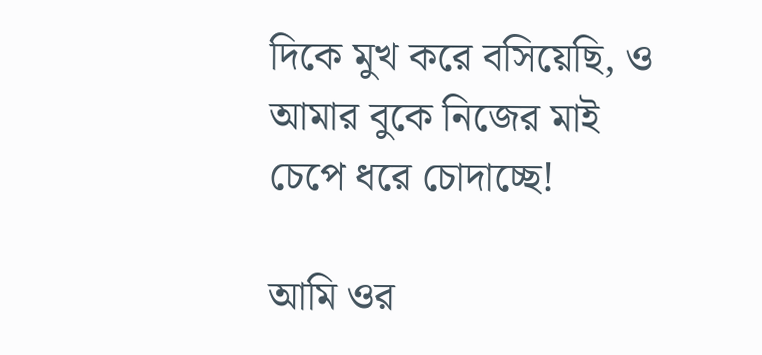দিকে মুখ করে বসিয়েছি, ও আমার বুকে নিজের মাই চেপে ধরে চোদাচ্ছে!

আমি ওর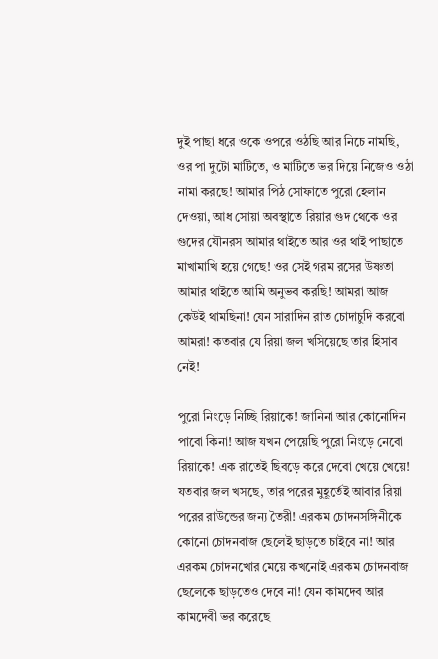দুই পাছা ধরে ওকে ওপরে ওঠছি আর নিচে নামছি, ওর পা দুটো মাটিতে, ও মাটিতে ভর দিয়ে নিজেও ওঠা নামা করছে! আমার পিঠ সোফাতে পুরো হেলান দেওয়া, আধ সোয়া অবস্থাতে রিয়ার গুদ থেকে ওর গুদের যৌনরস আমার থাইতে আর ওর থাই পাছাতে মাখামাখি হয়ে গেছে! ওর সেই গরম রসের উষ্ণতা আমার থাইতে আমি অনুভব করছি! আমরা আজ কেউই থামছিনা! যেন সারাদিন রাত চোদাচুদি করবো আমরা! কতবার যে রিয়া জল খসিয়েছে তার হিসাব নেই!

পুরো নিংড়ে নিচ্ছি রিয়াকে! জানিনা আর কোনোদিন পাবো কিনা! আজ যখন পেয়েছি পুরো নিংড়ে নেবো রিয়াকে! এক রাতেই ছিবড়ে করে দেবো খেয়ে খেয়ে! যতবার জল খসছে, তার পরের মুহূর্তেই আবার রিয়া পরের রাউন্ডের জন্য তৈরী! এরকম চোদনসঙ্গিনীকে কোনো চোদনবাজ ছেলেই ছাড়তে চাইবে না! আর এরকম চোদনখোর মেয়ে কখনোই এরকম চোদনবাজ ছেলেকে ছাড়তেও দেবে না! যেন কামদেব আর কামদেবী ভর করেছে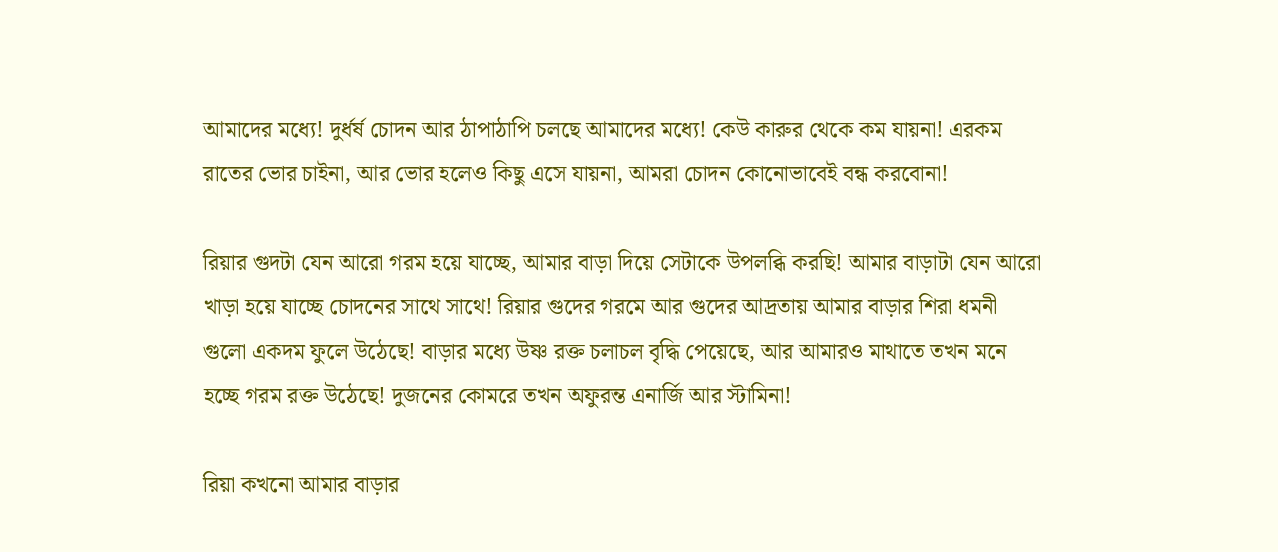আমাদের মধ্যে! দুর্ধর্ষ চোদন আর ঠাপাঠাপি চলছে আমাদের মধ্যে! কেউ কারুর থেকে কম যায়না! এরকম রাতের ভোর চাইনা, আর ভোর হলেও কিছু এসে যায়না, আমরা চোদন কোনোভাবেই বন্ধ করবোনা!

রিয়ার গুদটা যেন আরো গরম হয়ে যাচ্ছে, আমার বাড়া দিয়ে সেটাকে উপলব্ধি করছি! আমার বাড়াটা যেন আরো খাড়া হয়ে যাচ্ছে চোদনের সাথে সাথে! রিয়ার গুদের গরমে আর গুদের আদ্রতায় আমার বাড়ার শিরা ধমনী গুলো একদম ফুলে উঠেছে! বাড়ার মধ্যে উষ্ণ রক্ত চলাচল বৃদ্ধি পেয়েছে, আর আমারও মাথাতে তখন মনে হচ্ছে গরম রক্ত উঠেছে! দুজনের কোমরে তখন অফুরন্ত এনার্জি আর স্টামিনা!

রিয়া কখনো আমার বাড়ার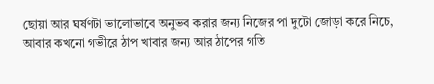ছোয়া আর ঘর্ষণটা ভালোভাবে অনুভব করার জন্য নিজের পা দুটো জোড়া করে নিচে, আবার কখনো গভীরে ঠাপ খাবার জন্য আর ঠাপের গতি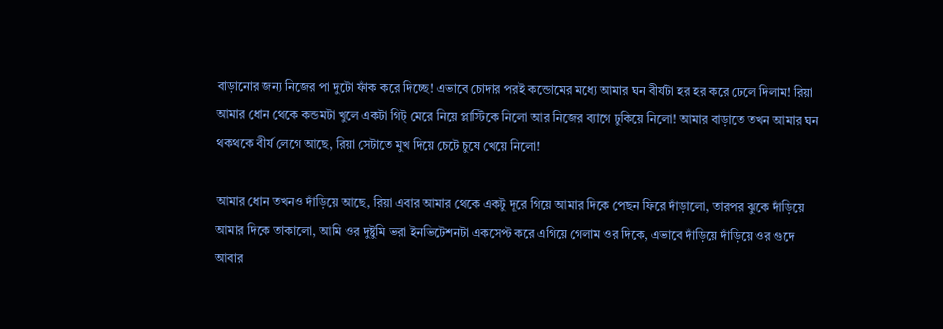বাড়ানোর জন্য নিজের পা দুটো ফাঁক করে দিচ্ছে! এভাবে চোদার পরই কন্ডোমের মধ্যে আমার ঘন বীর্যটা হর হর করে ঢেলে দিলাম! রিয়া আমার ধোন থেকে কন্ডমটা খুলে একটা গিট্ মেরে নিয়ে প্লাস্টিকে নিলো আর নিজের ব্যাগে ঢুকিয়ে নিলো! আমার বাড়াতে তখন আমার ঘন থকথকে বীর্য লেগে আছে, রিয়া সেটাতে মুখ দিয়ে চেটে চুষে খেয়ে নিলো!

আমার ধোন তখনও দাঁড়িয়ে আছে, রিয়া এবার আমার থেকে একটু দূরে গিয়ে আমার দিকে পেছন ফিরে দাঁড়ালো, তারপর ঝুকে দাঁড়িয়ে আমার দিকে তাকালো, আমি ওর দুষ্টুমি ভরা ইনভিটেশনটা একসেপ্ট করে এগিয়ে গেলাম ওর দিকে, এভাবে দাঁড়িয়ে দাঁড়িয়ে ওর গুদে আবার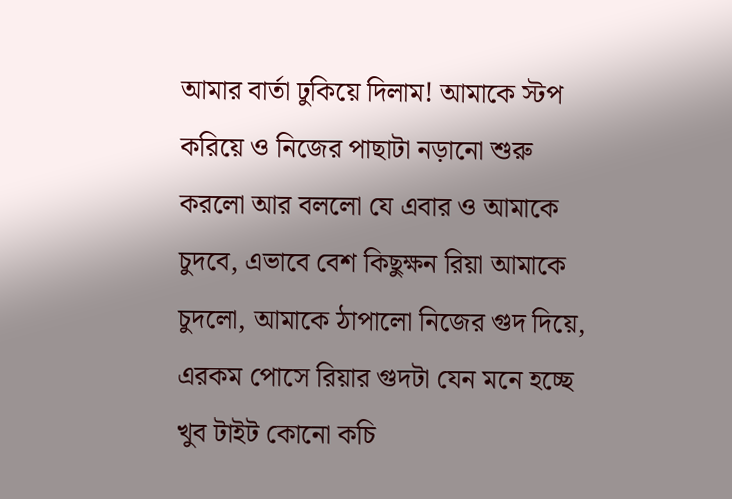আমার বার্তা ঢুকিয়ে দিলাম! আমাকে স্টপ করিয়ে ও নিজের পাছাটা নড়ানো শুরু করলো আর বললো যে এবার ও আমাকে চুদবে, এভাবে বেশ কিছুক্ষন রিয়া আমাকে চুদলো, আমাকে ঠাপালো নিজের গুদ দিয়ে, এরকম পোসে রিয়ার গুদটা যেন মনে হচ্ছে খুব টাইট কোনো কচি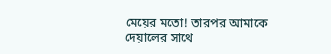মেয়ের মতো! তারপর আমাকে দেয়ালের সাথে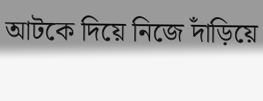আটকে দিয়ে নিজে দাঁড়িয়ে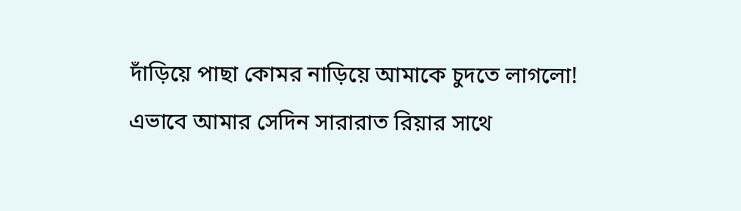দাঁড়িয়ে পাছা কোমর নাড়িয়ে আমাকে চুদতে লাগলো! এভাবে আমার সেদিন সারারাত রিয়ার সাথে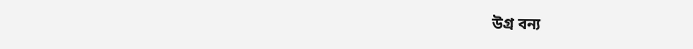উগ্র বন্য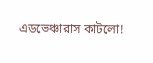এডভেঞ্চারাস কাটলো!